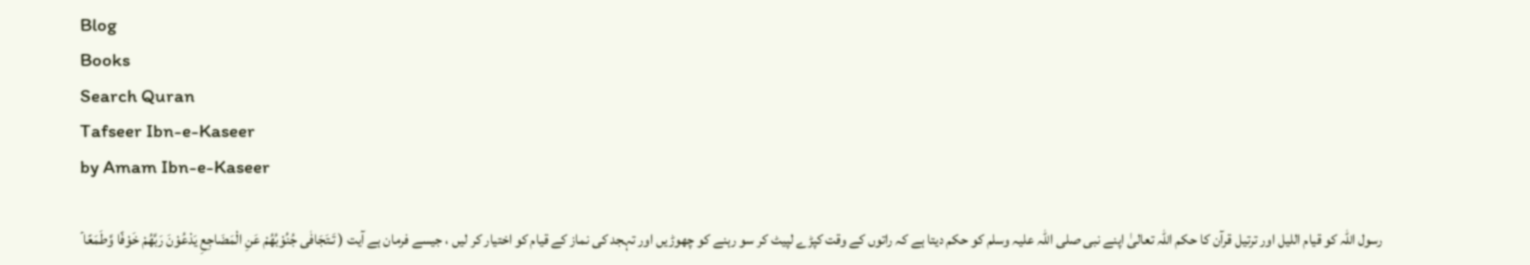Blog
Books
Search Quran
Tafseer Ibn-e-Kaseer
by Amam Ibn-e-Kaseer

رسول اللہ کو قیام اللیل اور ترتیل قرآن کا حکم اللہ تعالیٰ اپنے نبی صلی اللہ علیہ وسلم کو حکم دیتا ہے کہ راتوں کے وقت کپڑے لپیٹ کر سو رہنے کو چھوڑیں اور تہجد کی نماز کے قیام کو اختیار کر لیں ، جیسے فرمان ہے آیت ( تَـتَجَافٰى جُنُوْبُهُمْ عَنِ الْمَضَاجِعِ يَدْعُوْنَ رَبَّهُمْ خَوْفًا وَّطَمَعًا ۡ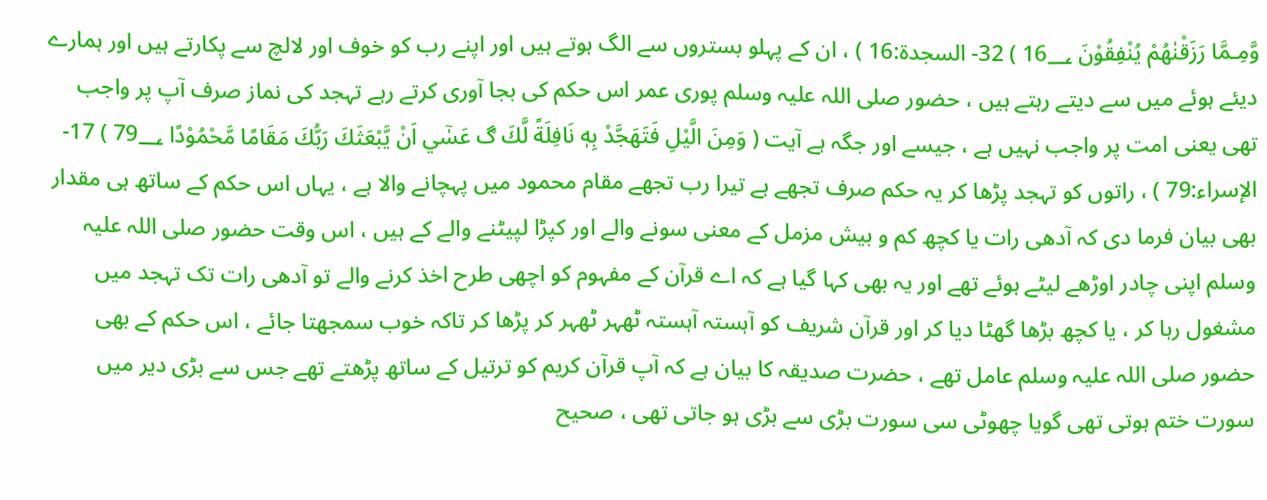وَّمِـمَّا رَزَقْنٰهُمْ يُنْفِقُوْنَ 16؀ ) 32- السجدة:16 ) ، ان کے پہلو بستروں سے الگ ہوتے ہیں اور اپنے رب کو خوف اور لالچ سے پکارتے ہیں اور ہمارے دیئے ہوئے میں سے دیتے رہتے ہیں ، حضور صلی اللہ علیہ وسلم پوری عمر اس حکم کی بجا آوری کرتے رہے تہجد کی نماز صرف آپ پر واجب تھی یعنی امت پر واجب نہیں ہے ، جیسے اور جگہ ہے آیت ( وَمِنَ الَّيْلِ فَتَهَجَّدْ بِهٖ نَافِلَةً لَّكَ ڰ عَسٰٓي اَنْ يَّبْعَثَكَ رَبُّكَ مَقَامًا مَّحْمُوْدًا 79؀ ) 17- الإسراء:79 ) ، راتوں کو تہجد پڑھا کر یہ حکم صرف تجھے ہے تیرا رب تجھے مقام محمود میں پہچانے والا ہے ، یہاں اس حکم کے ساتھ ہی مقدار بھی بیان فرما دی کہ آدھی رات یا کچھ کم و بیش مزمل کے معنی سونے والے اور کپڑا لپیٹنے والے کے ہیں ، اس وقت حضور صلی اللہ علیہ وسلم اپنی چادر اوڑھے لیٹے ہوئے تھے اور یہ بھی کہا گیا ہے کہ اے قرآن کے مفہوم کو اچھی طرح اخذ کرنے والے تو آدھی رات تک تہجد میں مشغول رہا کر ، یا کچھ بڑھا گھٹا دیا کر اور قرآن شریف کو آہستہ آہستہ ٹھہر ٹھہر کر پڑھا کر تاکہ خوب سمجھتا جائے ، اس حکم کے بھی حضور صلی اللہ علیہ وسلم عامل تھے ، حضرت صدیقہ کا بیان ہے کہ آپ قرآن کریم کو ترتیل کے ساتھ پڑھتے تھے جس سے بڑی دیر میں سورت ختم ہوتی تھی گویا چھوٹی سی سورت بڑی سے بڑی ہو جاتی تھی ، صحیح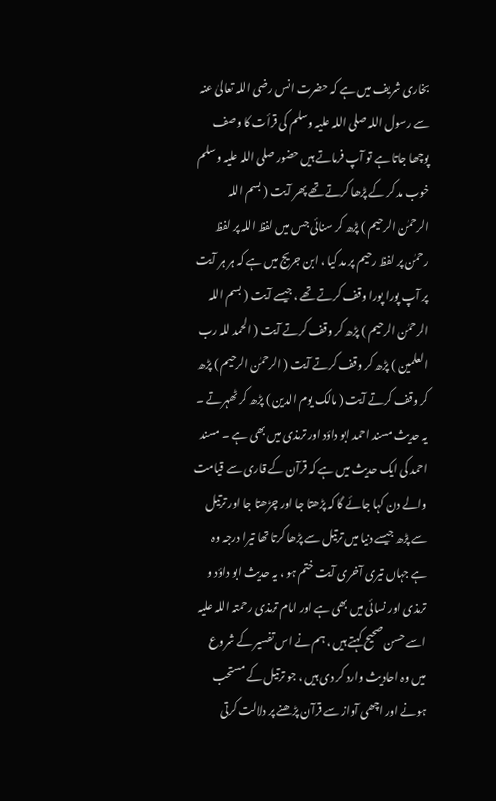بخاری شریف میں ہے کہ حضرت انس رضی اللہ تعالیٰ عنہ سے رسول اللہ صلی اللہ علیہ وسلم کی قرأت کا وصف پوچھا جاتا ہے تو آپ فرماتے ہیں حضور صلی اللہ علیہ وسلم خوب مد کر کے پڑھا کرتے تھے پھر آیت ( بسم اللہ الرحمٰن الرحیم ) پڑھ کر سنائی جس میں لفظ اللہ پر لفظ رحمٰن پر لفظ رحیم پر مد کیا ، ابن جریج میں ہے کہ ہر ہر آیت پر آپ پورا پورا وقف کرتے تھے ، جیسے آیت ( بسم اللہ الرحمٰن الرحیم ) پڑھ کر وقف کرتے آیت ( الحمد للہ رب العلمین ) پڑھ کر وقف کرتے آیت ( الرحمٰن الرحیم ) پڑھ کر وقف کرتے آیت ( مالک یوم الدین ) پڑھ کر ٹھہرتے ۔ یہ حدیث مسند احمد ابو داؤد اور ترمذی میں بھی ہے ۔ مسند احمد کی ایک حدیث میں ہے کہ قرآن کے قاری سے قیامت والے دن کہا جائے گا کہ پڑھتا جا اور چڑھتا جا اور ترتیل سے پڑھ جیسے دنیا میں ترتیل سے پڑھا کرتا تھا تیرا درجہ وہ ہے جہاں تیری آخری آیت ختم ہو ، یہ حدیث ابو داؤد و ترمذی اور نسائی میں بھی ہے اور امام ترمذی رحمتہ اللہ علیہ اسے حسن صحیح کہتے ہیں ، ہم نے اس تفسیر کے شروع میں وہ احادیث وارد کر دی ہیں ، جو ترتیل کے مستحب ہونے اور اچھی آواز سے قرآن پڑھنے پر دلالت کرتی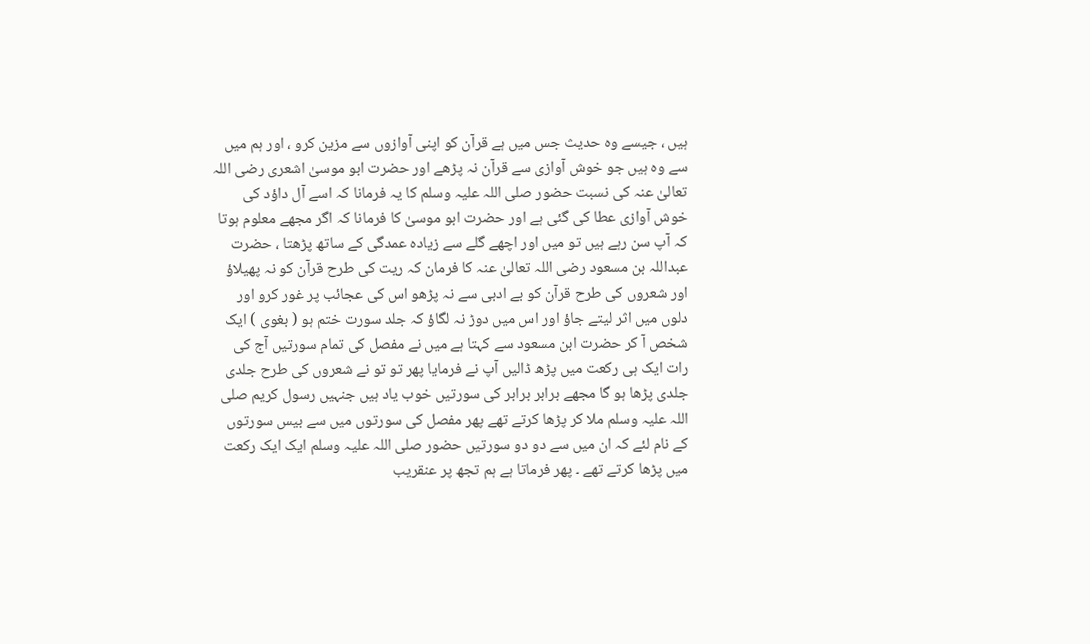ہیں ، جیسے وہ حدیث جس میں ہے قرآن کو اپنی آوازوں سے مزین کرو ، اور ہم میں سے وہ ہیں جو خوش آوازی سے قرآن نہ پڑھے اور حضرت ابو موسیٰ اشعری رضی اللہ تعالیٰ عنہ کی نسبت حضور صلی اللہ علیہ وسلم کا یہ فرمانا کہ اسے آل داؤد کی خوش آوازی عطا کی گئی ہے اور حضرت ابو موسیٰ کا فرمانا کہ اگر مجھے معلوم ہوتا کہ آپ سن رہے ہیں تو میں اور اچھے گلے سے زیادہ عمدگی کے ساتھ پڑھتا ، حضرت عبداللہ بن مسعود رضی اللہ تعالیٰ عنہ کا فرمان کہ ریت کی طرح قرآن کو نہ پھیلاؤ اور شعروں کی طرح قرآن کو بے ادبی سے نہ پڑھو اس کی عجائب پر غور کرو اور دلوں میں اثر لیتے جاؤ اور اس میں دوڑ نہ لگاؤ کہ جلد سورت ختم ہو ( بغوی ) ایک شخص آ کر حضرت ابن مسعود سے کہتا ہے میں نے مفصل کی تمام سورتیں آج کی رات ایک ہی رکعت میں پڑھ ڈالیں آپ نے فرمایا پھر تو تو نے شعروں کی طرح جلدی جلدی پڑھا ہو گا مجھے برابر برابر کی سورتیں خوب یاد ہیں جنہیں رسول کریم صلی اللہ علیہ وسلم ملا کر پڑھا کرتے تھے پھر مفصل کی سورتوں میں سے بیس سورتوں کے نام لئے کہ ان میں سے دو دو سورتیں حضور صلی اللہ علیہ وسلم ایک ایک رکعت میں پڑھا کرتے تھے ۔ پھر فرماتا ہے ہم تجھ پر عنقریب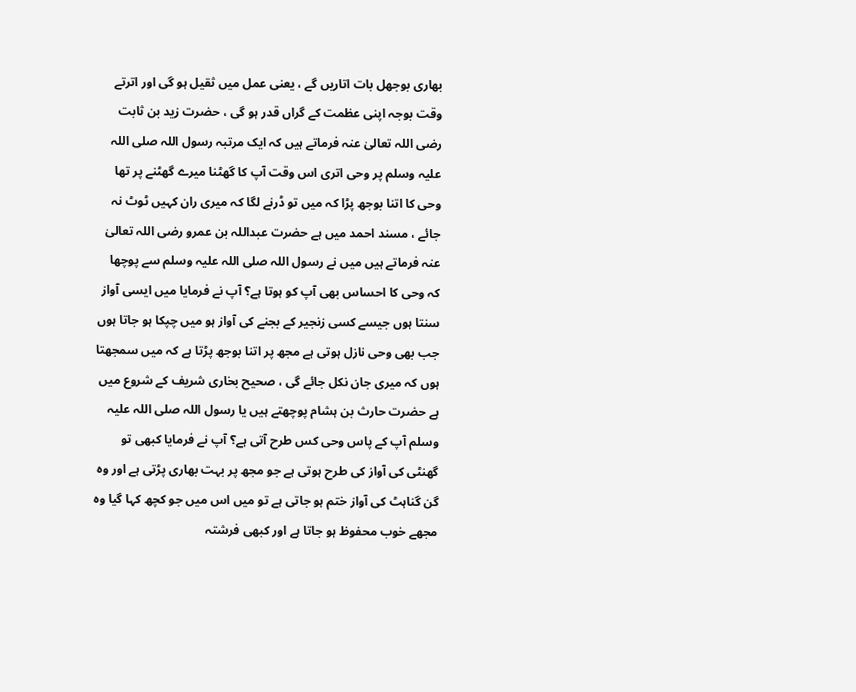بھاری بوجھل بات اتاریں گے ، یعنی عمل میں ثقیل ہو گی اور اترتے وقت بوجہ اپنی عظمت کے گراں قدر ہو گی ، حضرت زید بن ثابت رضی اللہ تعالیٰ عنہ فرماتے ہیں کہ ایک مرتبہ رسول اللہ صلی اللہ علیہ وسلم پر وحی اتری اس وقت آپ کا گھٹنا میرے گھٹنے پر تھا وحی کا اتنا بوجھ پڑا کہ میں تو ڈرنے لگا کہ میری ران کہیں ٹوٹ نہ جائے ، مسند احمد میں ہے حضرت عبداللہ بن عمرو رضی اللہ تعالیٰ عنہ فرماتے ہیں میں نے رسول اللہ صلی اللہ علیہ وسلم سے پوچھا کہ وحی کا احساس بھی آپ کو ہوتا ہے؟ آپ نے فرمایا میں ایسی آواز سنتا ہوں جیسے کسی زنجیر کے بجنے کی آواز ہو میں چپکا ہو جاتا ہوں جب بھی وحی نازل ہوتی ہے مجھ پر اتنا بوجھ پڑتا ہے کہ میں سمجھتا ہوں کہ میری جان نکل جائے گی ، صحیح بخاری شریف کے شروع میں ہے حضرت حارث بن ہشام پوچھتے ہیں یا رسول اللہ صلی اللہ علیہ وسلم آپ کے پاس وحی کس طرح آتی ہے؟ آپ نے فرمایا کبھی تو گھنٹی کی آواز کی طرح ہوتی ہے جو مجھ پر بہت بھاری پڑتی ہے اور وہ گن گناہٹ کی آواز ختم ہو جاتی ہے تو میں اس میں جو کچھ کہا گیا وہ مجھے خوب محفوظ ہو جاتا ہے اور کبھی فرشتہ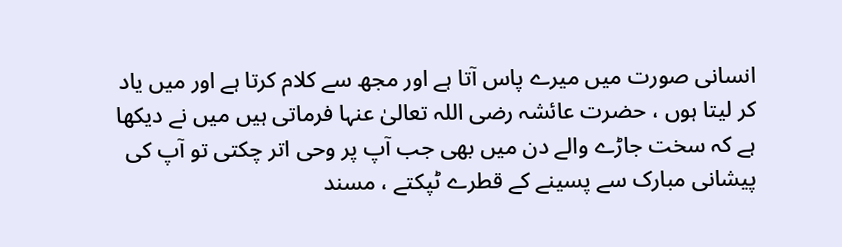انسانی صورت میں میرے پاس آتا ہے اور مجھ سے کلام کرتا ہے اور میں یاد کر لیتا ہوں ، حضرت عائشہ رضی اللہ تعالیٰ عنہا فرماتی ہیں میں نے دیکھا ہے کہ سخت جاڑے والے دن میں بھی جب آپ پر وحی اتر چکتی تو آپ کی پیشانی مبارک سے پسینے کے قطرے ٹپکتے ، مسند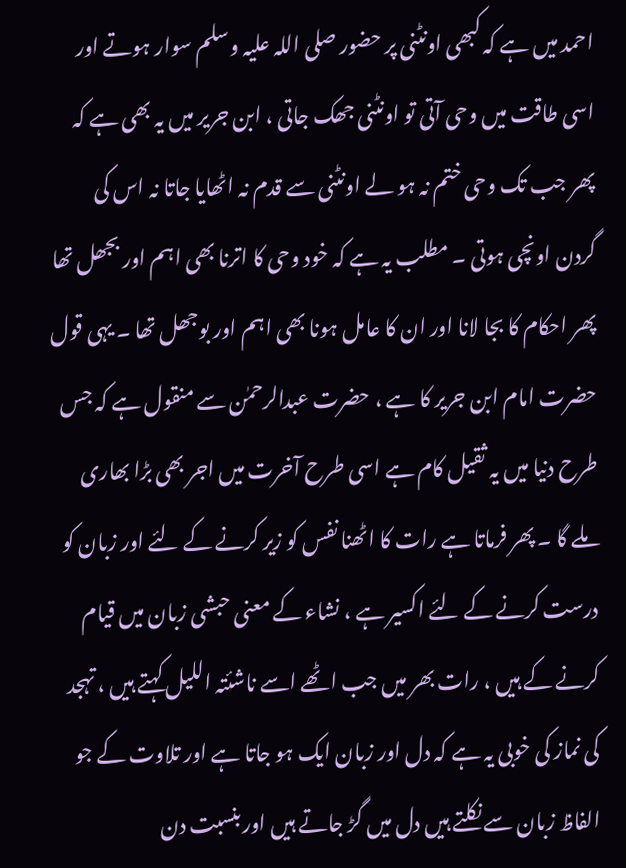احمد میں ہے کہ کبھی اونٹنی پر حضور صلی اللہ علیہ وسلم سوار ہوتے اور اسی طاقت میں وحی آتی تو اونٹنی جھک جاتی ، ابن جریر میں یہ بھی ہے کہ پھر جب تک وحی ختم نہ ہو لے اونٹنی سے قدم نہ اٹھایا جاتا نہ اس کی گردن اونچی ہوتی ۔ مطلب یہ ہے کہ خود وحی کا اترنا بھی اہم اور بجھل تھا پھر احکام کا بجا لانا اور ان کا عامل ہونا بھی اہم اور بوجھل تھا ۔ یہی قول حضرت امام ابن جریر کا ہے ، حضرت عبدالرحمٰن سے منقول ہے کہ جس طرح دنیا میں یہ ثقیل کام ہے اسی طرح آخرت میں اجر بھی بڑا بھاری ملے گا ۔ پھر فرماتا ہے رات کا اٹھنا نفس کو زیر کرنے کے لئے اور زبان کو درست کرنے کے لئے اکسیر ہے ، نشاء کے معنی حبشی زبان میں قیام کرنے کے ہیں ، رات بھر میں جب اٹھے اسے ناشئتہ اللیل کہتے ہیں ، تہجد کی نماز کی خوبی یہ ہے کہ دل اور زبان ایک ہو جاتا ہے اور تلاوت کے جو الفاظ زبان سے نکلتے ہیں دل میں گڑ جاتے ہیں اور بنسبت دن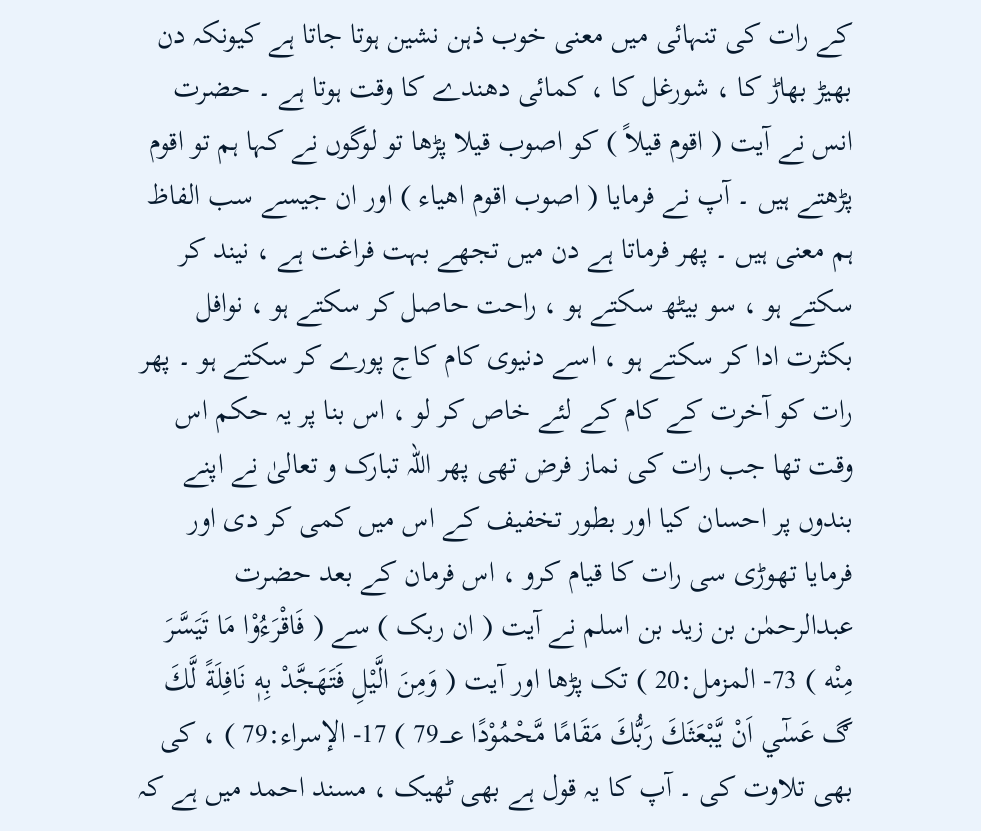کے رات کی تنہائی میں معنی خوب ذہن نشین ہوتا جاتا ہے کیونکہ دن بھیڑ بھاڑ کا ، شورغل کا ، کمائی دھندے کا وقت ہوتا ہے ۔ حضرت انس نے آیت ( اقوم قیلاً ) کو اصوب قیلا پڑھا تو لوگوں نے کہا ہم تو اقوم پڑھتے ہیں ۔ آپ نے فرمایا ( اصوب اقوم اھیاء ) اور ان جیسے سب الفاظ ہم معنی ہیں ۔ پھر فرماتا ہے دن میں تجھے بہت فراغت ہے ، نیند کر سکتے ہو ، سو بیٹھ سکتے ہو ، راحت حاصل کر سکتے ہو ، نوافل بکثرت ادا کر سکتے ہو ، اسے دنیوی کام کاج پورے کر سکتے ہو ۔ پھر رات کو آخرت کے کام کے لئے خاص کر لو ، اس بنا پر یہ حکم اس وقت تھا جب رات کی نماز فرض تھی پھر اللہ تبارک و تعالیٰ نے اپنے بندوں پر احسان کیا اور بطور تخفیف کے اس میں کمی کر دی اور فرمایا تھوڑی سی رات کا قیام کرو ، اس فرمان کے بعد حضرت عبدالرحمٰن بن زید بن اسلم نے آیت ( ان ربک ) سے ( فَاقْرَءُوْا مَا تَيَسَّرَ مِنْه ) 73- المزمل:20 ) تک پڑھا اور آیت ( وَمِنَ الَّيْلِ فَتَهَجَّدْ بِهٖ نَافِلَةً لَّكَ ڰ عَسٰٓي اَنْ يَّبْعَثَكَ رَبُّكَ مَقَامًا مَّحْمُوْدًا 79؀ ) 17- الإسراء:79 ) ، کی بھی تلاوت کی ۔ آپ کا یہ قول ہے بھی ٹھیک ، مسند احمد میں ہے کہ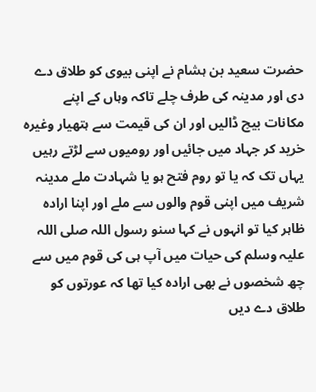حضرت سعید بن ہشام نے اپنی بیوی کو طلاق دے دی اور مدینہ کی طرف چلے تاکہ وہاں کے اپنے مکانات بیچ ڈالیں اور ان کی قیمت سے ہتھیار وغیرہ خرید کر جہاد میں جائیں اور رومیوں سے لڑتے رہیں یہاں تک کہ یا تو روم فتح ہو یا شہادت ملے مدینہ شریف میں اپنی قوم والوں سے ملے اور اپنا ارادہ ظاہر کیا تو انہوں نے کہا سنو رسول اللہ صلی اللہ علیہ وسلم کی حیات میں آپ ہی کی قوم میں سے چھ شخصوں نے بھی ارادہ کیا تھا کہ عورتوں کو طلاق دے دیں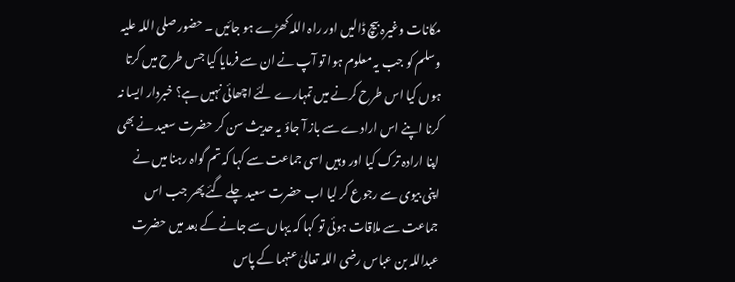مکانات وغیرہ بیچ ڈالیں اور راہ اللہ کھڑے ہو جائیں ۔ حضور صلی اللہ علیہ وسلم کو جب یہ معلوم ہوا تو آپ نے ان سے فرمایا کیا جس طرح میں کرتا ہوں کیا اس طرح کرنے میں تمہارے لئے اچھائی نہیں ہے؟ خبردار ایسا نہ کرنا اپنے اس ارادے سے باز آ جاؤ یہ حدیث سن کر حضرت سعید نے بھی اپنا ارادہ ترک کیا اور وہیں اسی جماعت سے کہا کہ تم گواہ رہنا میں نے اپنی بیوی سے رجوع کر لیا اب حضرت سعید چلے گئے پھر جب اس جماعت سے ملاقات ہوئی تو کہا کہ یہاں سے جانے کے بعد میں حضرت عبداللہ بن عباس رضی اللہ تعالیٰ عنہما کے پاس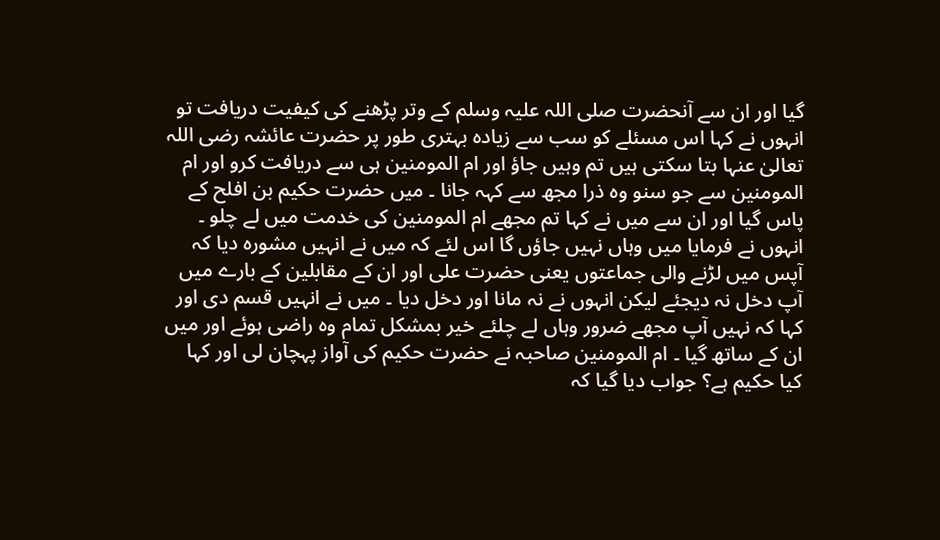گیا اور ان سے آنحضرت صلی اللہ علیہ وسلم کے وتر پڑھنے کی کیفیت دریافت تو انہوں نے کہا اس مسئلے کو سب سے زیادہ بہتری طور پر حضرت عائشہ رضی اللہ تعالیٰ عنہا بتا سکتی ہیں تم وہیں جاؤ اور ام المومنین ہی سے دریافت کرو اور ام المومنین سے جو سنو وہ ذرا مجھ سے کہہ جانا ۔ میں حضرت حکیم بن افلح کے پاس گیا اور ان سے میں نے کہا تم مجھے ام المومنین کی خدمت میں لے چلو ۔ انہوں نے فرمایا میں وہاں نہیں جاؤں گا اس لئے کہ میں نے انہیں مشورہ دیا کہ آپس میں لڑنے والی جماعتوں یعنی حضرت علی اور ان کے مقابلین کے بارے میں آپ دخل نہ دیجئے لیکن انہوں نے نہ مانا اور دخل دیا ۔ میں نے انہیں قسم دی اور کہا کہ نہیں آپ مجھے ضرور وہاں لے چلئے خیر بمشکل تمام وہ راضی ہوئے اور میں ان کے ساتھ گیا ۔ ام المومنین صاحبہ نے حضرت حکیم کی آواز پہچان لی اور کہا کیا حکیم ہے؟ جواب دیا گیا کہ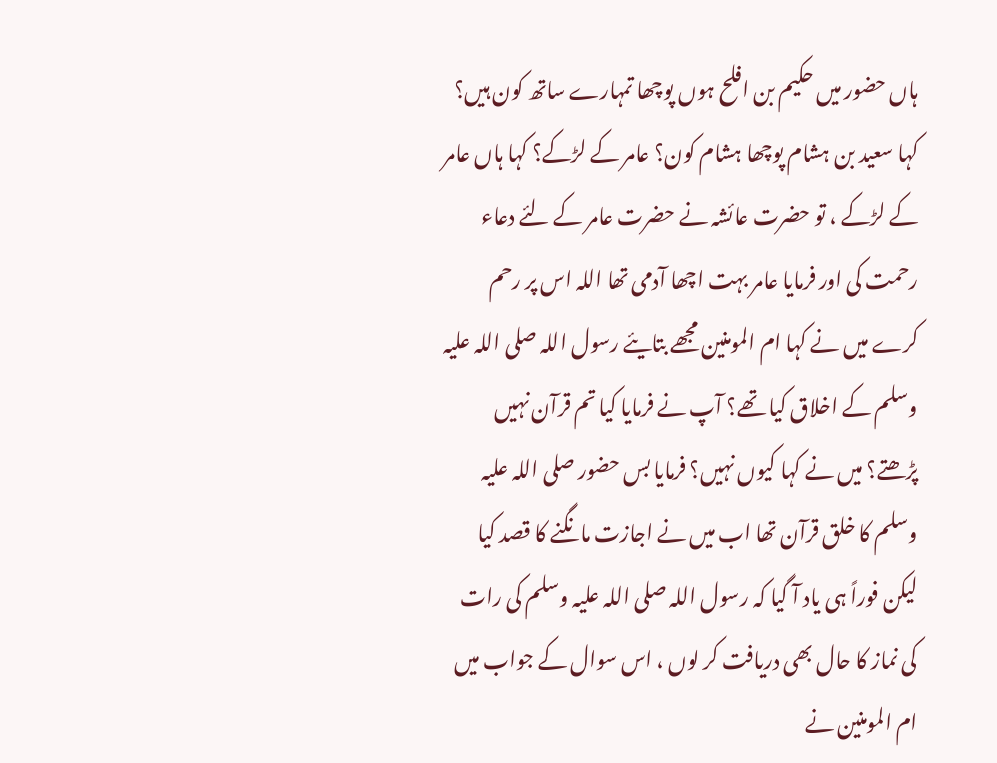ہاں حضور میں حکیم بن افلح ہوں پوچھا تمہارے ساتھ کون ہیں؟ کہا سعید بن ہشام پوچھا ہشام کون؟ عامر کے لڑکے؟ کہا ہاں عامر کے لڑکے ، تو حضرت عائشہ نے حضرت عامر کے لئے دعاء رحمت کی اور فرمایا عامر بہت اچھا آدمی تھا اللہ اس پر رحم کرے میں نے کہا ام المومنین مجھے بتایئے رسول اللہ صلی اللہ علیہ وسلم کے اخلاق کیا تھے؟ آپ نے فرمایا کیا تم قرآن نہیں پڑھتے؟ میں نے کہا کیوں نہیں؟ فرمایا بس حضور صلی اللہ علیہ وسلم کا خلق قرآن تھا اب میں نے اجازت مانگنے کا قصد کیا لیکن فوراً ہی یاد آ گیا کہ رسول اللہ صلی اللہ علیہ وسلم کی رات کی نماز کا حال بھی دریافت کر لوں ، اس سوال کے جواب میں ام المومنین نے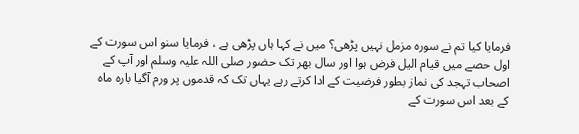فرمایا کیا تم نے سورہ مزمل نہیں پڑھی؟ میں نے کہا ہاں پڑھی ہے ، فرمایا سنو اس سورت کے اول حصے میں قیام الیل فرض ہوا اور سال بھر تک حضور صلی اللہ علیہ وسلم اور آپ کے اصحاب تہجد کی نماز بطور فرضیت کے ادا کرتے رہے یہاں تک کہ قدموں پر ورم آگیا بارہ ماہ کے بعد اس سورت کے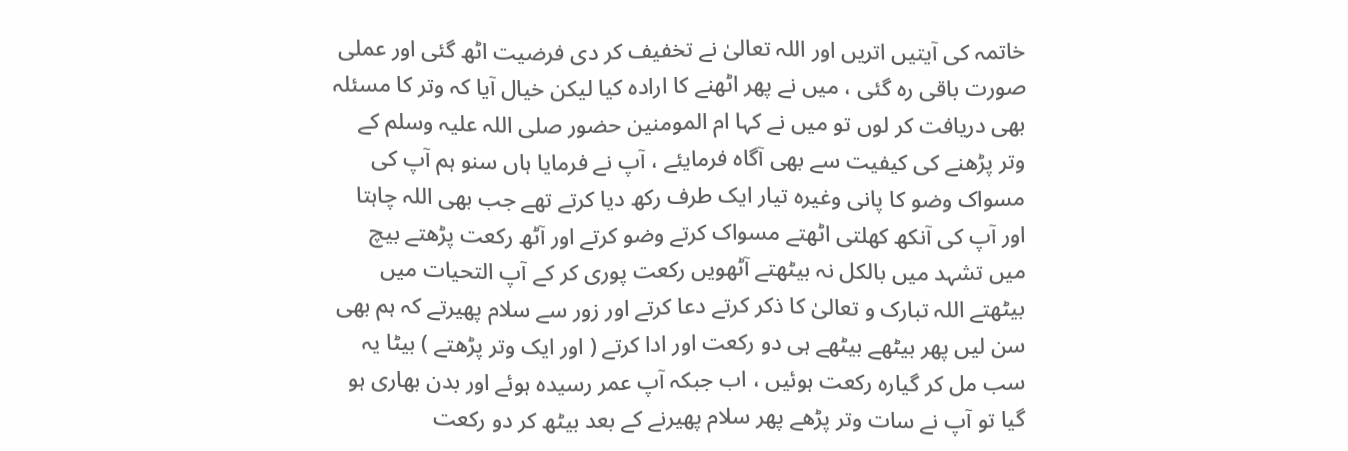خاتمہ کی آیتیں اتریں اور اللہ تعالیٰ نے تخفیف کر دی فرضیت اٹھ گئی اور عملی صورت باقی رہ گئی ، میں نے پھر اٹھنے کا ارادہ کیا لیکن خیال آیا کہ وتر کا مسئلہ بھی دریافت کر لوں تو میں نے کہا ام المومنین حضور صلی اللہ علیہ وسلم کے وتر پڑھنے کی کیفیت سے بھی آگاہ فرمایئے ، آپ نے فرمایا ہاں سنو ہم آپ کی مسواک وضو کا پانی وغیرہ تیار ایک طرف رکھ دیا کرتے تھے جب بھی اللہ چاہتا اور آپ کی آنکھ کھلتی اٹھتے مسواک کرتے وضو کرتے اور آٹھ رکعت پڑھتے بیچ میں تشہد میں بالکل نہ بیٹھتے آٹھویں رکعت پوری کر کے آپ التحیات میں بیٹھتے اللہ تبارک و تعالیٰ کا ذکر کرتے دعا کرتے اور زور سے سلام پھیرتے کہ ہم بھی سن لیں پھر بیٹھے بیٹھے ہی دو رکعت اور ادا کرتے ( اور ایک وتر پڑھتے ) بیٹا یہ سب مل کر گیارہ رکعت ہوئیں ، اب جبکہ آپ عمر رسیدہ ہوئے اور بدن بھاری ہو گیا تو آپ نے سات وتر پڑھے پھر سلام پھیرنے کے بعد بیٹھ کر دو رکعت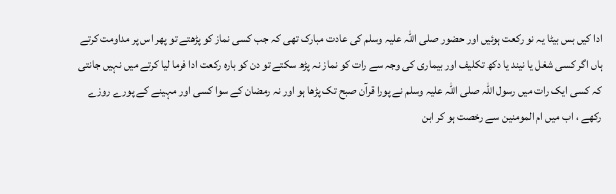ادا کیں بس بیٹا یہ نو رکعت ہوئیں اور حضور صلی اللہ علیہ وسلم کی عادت مبارک تھی کہ جب کسی نماز کو پڑھتے تو پھر اس پر مداومت کرتے ہاں اگر کسی شغل یا نیند یا دکھ تکلیف اور بیماری کی وجہ سے رات کو نماز نہ پڑھ سکتے تو دن کو بارہ رکعت ادا فرما لیا کرتے میں نہیں جانتی کہ کسی ایک رات میں رسول اللہ صلی اللہ علیہ وسلم نے پورا قرآن صبح تک پڑھا ہو اور نہ رمضان کے سوا کسی اور مہینے کے پورے روزے رکھے ، اب میں ام المومنین سے رخصت ہو کر ابن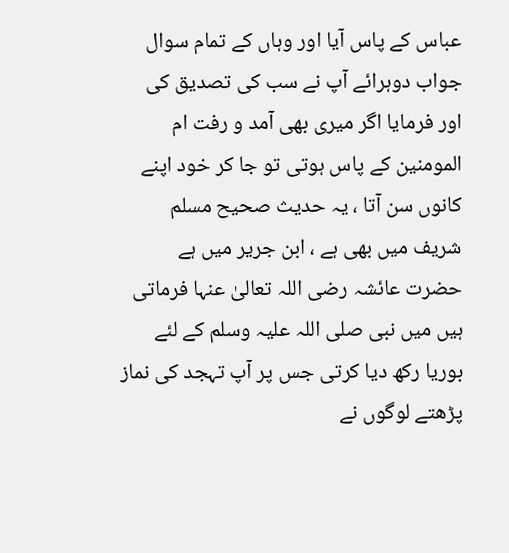عباس کے پاس آیا اور وہاں کے تمام سوال جواب دوہرائے آپ نے سب کی تصدیق کی اور فرمایا اگر میری بھی آمد و رفت ام المومنین کے پاس ہوتی تو جا کر خود اپنے کانوں سن آتا ، یہ حدیث صحیح مسلم شریف میں بھی ہے ، ابن جریر میں ہے حضرت عائشہ رضی اللہ تعالیٰ عنہا فرماتی ہیں میں نبی صلی اللہ علیہ وسلم کے لئے بوریا رکھ دیا کرتی جس پر آپ تہجد کی نماز پڑھتے لوگوں نے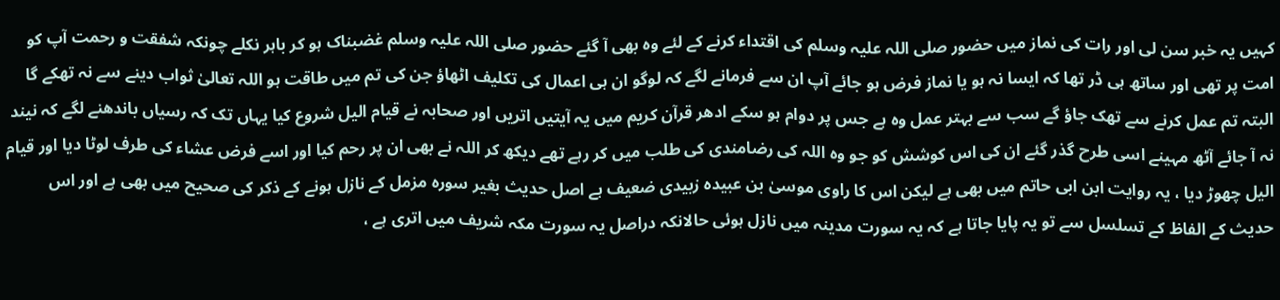کہیں یہ خبر سن لی اور رات کی نماز میں حضور صلی اللہ علیہ وسلم کی اقتداء کرنے کے لئے وہ بھی آ گئے حضور صلی اللہ علیہ وسلم غضبناک ہو کر باہر نکلے چونکہ شفقت و رحمت آپ کو امت پر تھی اور ساتھ ہی ڈر تھا کہ ایسا نہ ہو یا نماز فرض ہو جائے آپ ان سے فرمانے لگے کہ لوگو ان ہی اعمال کی تکلیف اٹھاؤ جن کی تم میں طاقت ہو اللہ تعالیٰ ثواب دینے سے نہ تھکے گا البتہ تم عمل کرنے سے تھک جاؤ گے سب سے بہتر عمل وہ ہے جس پر دوام ہو سکے ادھر قرآن کریم میں یہ آیتیں اتریں اور صحابہ نے قیام الیل شروع کیا یہاں تک کہ رسیاں باندھنے لگے کہ نیند نہ آ جائے آٹھ مہینے اسی طرح گذر گئے ان کی اس کوشش کو جو وہ اللہ کی رضامندی کی طلب میں کر رہے تھے دیکھ کر اللہ نے بھی ان پر رحم کیا اور اسے فرض عشاء کی طرف لوٹا دیا اور قیام الیل چھوڑ دیا ، یہ روایت ابن ابی حاتم میں بھی ہے لیکن اس کا راوی موسیٰ بن عبیدہ زبیدی ضعیف ہے اصل حدیث بغیر سورہ مزمل کے نازل ہونے کے ذکر کی صحیح میں بھی ہے اور اس حدیث کے الفاظ کے تسلسل سے تو یہ پایا جاتا ہے کہ یہ سورت مدینہ میں نازل ہوئی حالانکہ دراصل یہ سورت مکہ شریف میں اتری ہے ،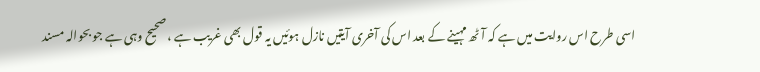اسی طرح اس روایت میں ہے کہ آٹھ مہینے کے بعد اس کی آخری آیتیں نازل ہوئیں یہ قول بھی غریب ہے ، صحیح وہی ہے جو بحوالہ مسند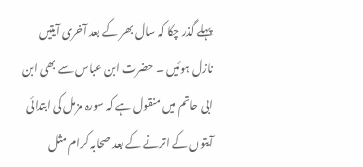پہلے گذر چکا کہ سال بھر کے بعد آخری آیتیں نازل ہوئیں ۔ حضرت ابن عباس سے بھی ابن ابی حاتم میں منقول ہے کہ سورہ مزمل کی ابتدائی آیتوں کے اترنے کے بعد صحابہ کرام مثل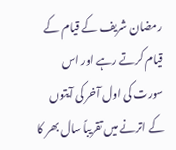رمضان شریف کے قیام کے قیام کرتے رہے اور اس سورت کی اول آخر کی آیتوں کے اترنے میں تقریباً سال بھر کا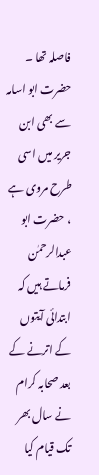فاصلہ تھا ۔ حضرت ابو اسامہ سے بھی ابن جریر میں اسی طرح مروی ہے ، حضرت ابو عبدالرحمٰن فرماتے ہیں کہ ابتدائی آیتوں کے اترنے کے بعد صحابہ کرام نے سال بھر تک قیام کیا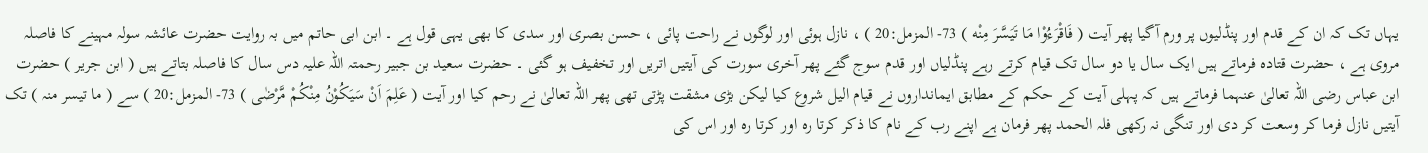یہاں تک کہ ان کے قدم اور پنڈلیوں پر ورم آگیا پھر آیت ( فَاقْرَءُوْا مَا تَيَسَّرَ مِنْه ) 73- المزمل:20 ) ، نازل ہوئی اور لوگوں نے راحت پائی ، حسن بصری اور سدی کا بھی یہی قول ہے ۔ ابن ابی حاتم میں بہ روایت حضرت عائشہ سولہ مہینے کا فاصلہ مروی ہے ، حضرت قتادہ فرماتے ہیں ایک سال یا دو سال تک قیام کرتے رہے پنڈلیاں اور قدم سوج گئے پھر آخری سورت کی آیتیں اتریں اور تخفیف ہو گئی ۔ حضرت سعید بن جبیر رحمتہ اللہ علیہ دس سال کا فاصلہ بتاتے ہیں ( ابن جریر ) حضرت ابن عباس رضی اللہ تعالیٰ عنہما فرماتے ہیں کہ پہلی آیت کے حکم کے مطابق ایمانداروں نے قیام الیل شروع کیا لیکن بڑی مشقت پڑتی تھی پھر اللہ تعالیٰ نے رحم کیا اور آیت ( عَلِمَ اَنْ سَيَكُوْنُ مِنْكُمْ مَّرْضٰى ) 73- المزمل:20 ) سے ( ما تیسر منہ ) تک آیتیں نازل فرما کر وسعت کر دی اور تنگی نہ رکھی فلہ الحمد پھر فرمان ہے اپنے رب کے نام کا ذکر کرتا رہ اور کرتا رہ اور اس کی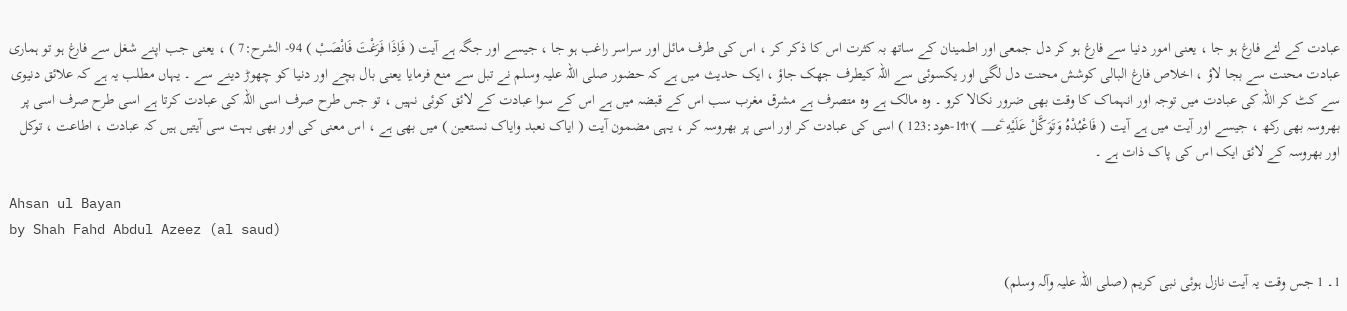عبادت کے لئے فارغ ہو جا ، یعنی امور دنیا سے فارغ ہو کر دل جمعی اور اطمینان کے ساتھ بہ کثرت اس کا ذکر کر ، اس کی طرف مائل اور سراسر راغب ہو جا ، جیسے اور جگہ ہے آیت ( فَاِذَا فَرَغْتَ فَانْصَبْ ) 94- الشرح:7 ) ، یعنی جب اپنے شغل سے فارغ ہو تو ہماری عبادت محنت سے بجا لاؤ ، اخلاص فارغ البالی کوشش محنت دل لگی اور یکسوئی سے اللہ کیطرف جھک جاؤ ، ایک حدیث میں ہے کہ حضور صلی اللہ علیہ وسلم نے تبل سے منع فرمایا یعنی بال بچے اور دنیا کو چھوڑ دینے سے ۔ یہاں مطلب یہ ہے کہ علائق دنیوی سے کٹ کر اللہ کی عبادت میں توجہ اور انہماک کا وقت بھی ضرور نکالا کرو ۔ وہ مالک ہے وہ متصرف ہے مشرق مغرب سب اس کے قبضہ میں ہے اس کے سوا عبادت کے لائق کوئی نہیں ، تو جس طرح صرف اسی اللہ کی عبادت کرتا ہے اسی طرح صرف اسی پر بھروسہ بھی رکھ ، جیسے اور آیت میں ہے آیت ( فَاعْبُدْهُ وَتَوَكَّلْ عَلَيْهِ ١٢٣؀ۧ ) 11-ھود:123 ) اسی کی عبادت کر اور اسی پر بھروسہ کر ، یہی مضمون آیت ( ایاک نعبد وایاک نستعین ) میں بھی ہے ، اس معنی کی اور بھی بہت سی آیتیں ہیں کہ عبادت ، اطاعت ، توکل اور بھروسہ کے لائق ایک اس کی پاک ذات ہے ۔

Ahsan ul Bayan
by Shah Fahd Abdul Azeez (al saud)

1۔ 1 جس وقت یہ آیت نازل ہوئی نبی کریم (صلی اللہ علیہ وآلہ وسلم)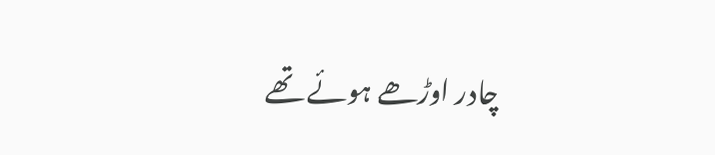چادر اوڑھے ہوئے تھے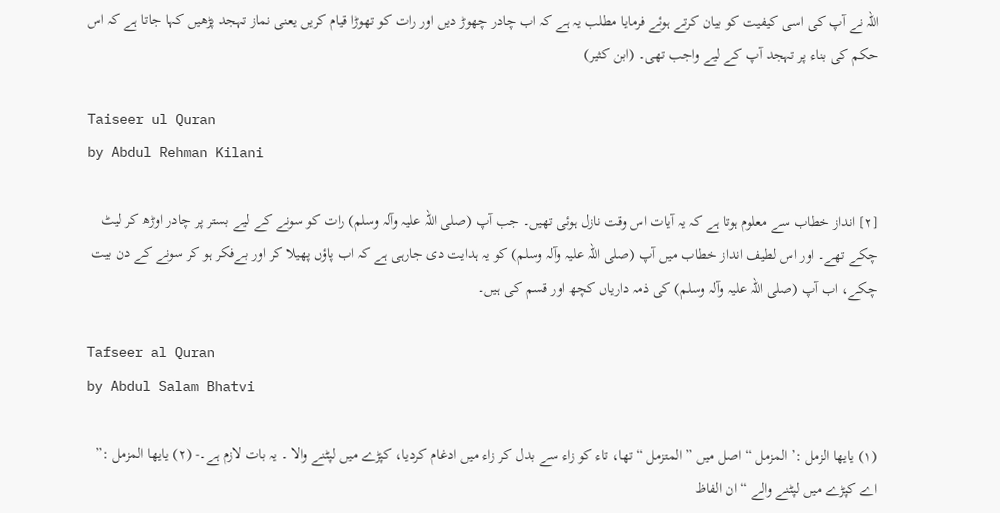اللہ نے آپ کی اسی کیفیت کو بیان کرتے ہوئے فرمایا مطلب یہ ہے کہ اب چادر چھوڑ دیں اور رات کو تھوڑا قیام کریں یعنی نماز تہجد پڑھیں کہا جاتا ہے کہ اس حکم کی بناء پر تہجد آپ کے لیے واجب تھی۔ (ابن کثیر)

Taiseer ul Quran
by Abdul Rehman Kilani

[٢] انداز خطاب سے معلوم ہوتا ہے کہ یہ آیات اس وقت نازل ہوئی تھیں۔ جب آپ (صلی اللہ علیہ وآلہ وسلم) رات کو سونے کے لیے بستر پر چادر اوڑھ کر لیٹ چکے تھے۔ اور اس لطیف انداز خطاب میں آپ (صلی اللہ علیہ وآلہ وسلم) کو یہ ہدایت دی جارہی ہے کہ اب پاؤں پھیلا کر اور بےفکر ہو کر سونے کے دن بیت چکے، اب آپ (صلی اللہ علیہ وآلہ وسلم) کی ذمہ داریاں کچھ اور قسم کی ہیں۔

Tafseer al Quran
by Abdul Salam Bhatvi

(١) یایھا الزمل :’ المزمل “ اصل میں ” المتزمل “ تھا، تاء کو زاء سے بدل کر زاء میں ادغام کردیا، کپڑے میں لپٹنے والا ۔ یہ بات لازم ہے۔- (٢) یایھا المزمل :” اے کپڑے میں لپٹنے والے “ ان الفاظ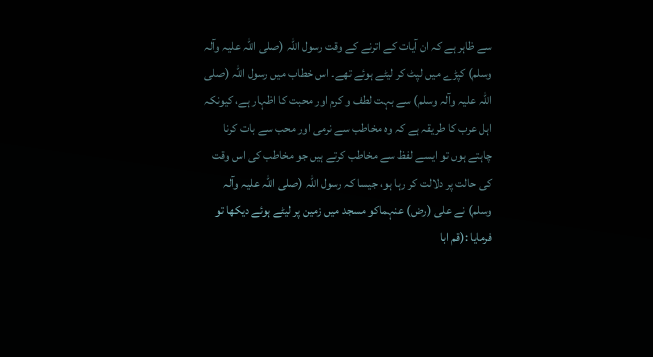سے ظاہر ہے کہ ان آیات کے اترنے کے وقت رسول اللہ (صلی اللہ علیہ وآلہ وسلم) کپڑے میں لپٹ کر لیٹے ہوئے تھے۔ اس خطاب میں رسول اللہ (صلی اللہ علیہ وآلہ وسلم) سے بہت لطف و کرم اور محبت کا اظہار ہے، کیونکہ اہل عرب کا طریقہ ہے کہ وہ مخاطب سے نرمی اور محب سے بات کرنا چاہتے ہوں تو ایسے لفظ سے مخاطب کرتے ہیں جو مخاطب کی اس وقت کی حالت پر دلالت کر رہا ہو، جیسا کہ رسول اللہ (صلی اللہ علیہ وآلہ وسلم) نے علی (رض) عنہماکو مسجد میں زمین پر لیٹے ہوئے دیکھا تو فرمایا :(قم ابا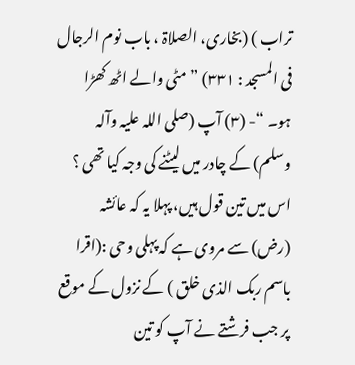تراب ) (بخاری، الصلاۃ ، باب نوم الرجال فی المسجد : ٣٣١) ” مٹی والے اٹھ کھڑا ہو۔ “- (٣) آپ (صلی اللہ علیہ وآلہ وسلم) کے چادر میں لیٹنے کی وجہ کیا تھی ؟ اس میں تین قول ہیں، پہلا یہ کہ عائشہ (رض) سے مروی ہے کہ پہلی وحی :(اقرا باسم ربک الذی خلق ) کے نزول کے موقع پر جب فرشتے نے آپ کو تین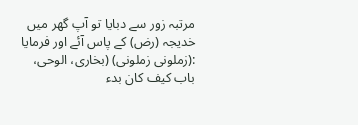مرتبہ زور سے دبایا تو آپ گھر میں خدیجہ (رض) کے پاس آئے اور فرمایا :(زملونی زملونی) (بخاری، الوحی، باب کیف کان بدء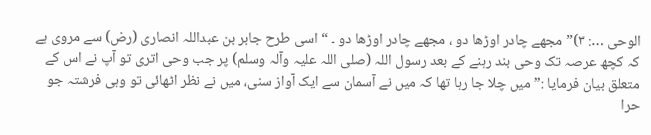الوحی …: ٣)” مجھے چادر اوڑھا دو ، مجھے چادر اوڑھا دو ۔ “ اسی طرح جابر بن عبداللہ انصاری (رض) سے مروی ہے کہ کچھ عرصہ تک وحی بند رہنے کے بعد رسول اللہ (صلی اللہ علیہ وآلہ وسلم) پر جب وحی اتری تو آپ نے اس کے متعلق بیان فرمایا :” میں چلا جا رہا تھا کہ میں نے آسمان سے ایک آواز سنی، میں نے نظر اٹھائی تو وہی فرشتہ جو حرا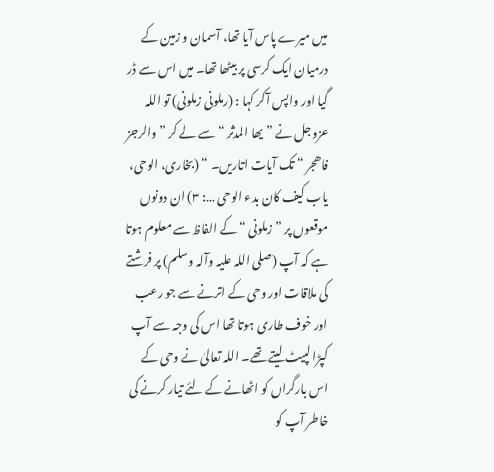میں میرے پاس آیا تھا، آسمان و زمین کے درمیان ایک کرسی پر بیٹھا تھا۔ میں اس سے ڈر گیا اور واپس آکر کہا : (رملونی زملونی) تو اللہ عزوجل نے ” یھا المدثر “ سے لے کر ” والرجز فاھجر “ تک آیات اتاریں۔ “ (بخاری، الوحی، یاب کیف کان بدء الوحی …: ٣) ان دونوں موقعوں پر ” زملونی “ کے الفاظ سے معلوم ہوتا ہے کہ آپ (صلی اللہ علیہ وآلہ وسلم) پر فرشتے کی ملاقات اور وحی کے اترنے سے جو رعب اور خوف طاری ہوتا تھا اس کی وجہ سے آپ کپڑا لپیٹ لیتے تھے۔ اللہ تعالیٰ نے وحی کے اس بارگراں کو اٹھانے کے لئے تیار کرنے کی خاطر آپ کو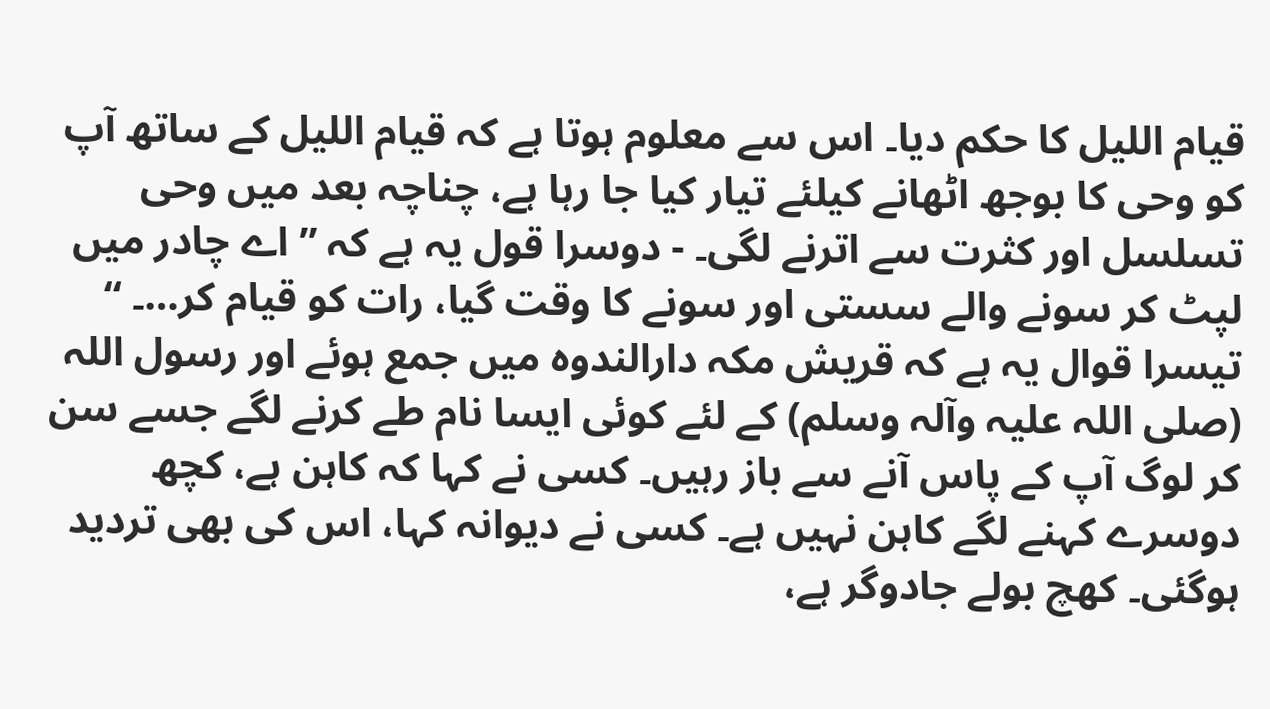قیام اللیل کا حکم دیا۔ اس سے معلوم ہوتا ہے کہ قیام اللیل کے ساتھ آپ کو وحی کا بوجھ اٹھانے کیلئے تیار کیا جا رہا ہے، چناچہ بعد میں وحی تسلسل اور کثرت سے اترنے لگی۔ - دوسرا قول یہ ہے کہ ” اے چادر میں لپٹ کر سونے والے سستی اور سونے کا وقت گیا، رات کو قیام کر…۔ “ تیسرا قوال یہ ہے کہ قریش مکہ دارالندوہ میں جمع ہوئے اور رسول اللہ (صلی اللہ علیہ وآلہ وسلم) کے لئے کوئی ایسا نام طے کرنے لگے جسے سن کر لوگ آپ کے پاس آنے سے باز رہیں۔ کسی نے کہا کہ کاہن ہے، کچھ دوسرے کہنے لگے کاہن نہیں ہے۔ کسی نے دیوانہ کہا، اس کی بھی تردید ہوگئی۔ کھچ بولے جادوگر ہے،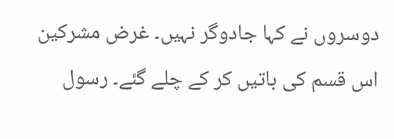دوسروں نے کہا جادوگر نہیں۔ غرض مشرکین اس قسم کی باتیں کر کے چلے گئے۔ رسول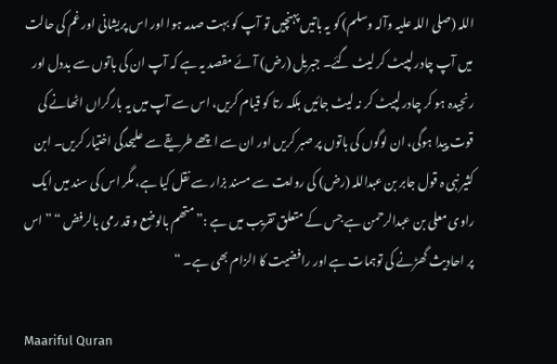اللہ (صلی اللہ علیہ وآلہ وسلم) کو یہ باتیں پہنچیں تو آپ کو بہت صدمہ ہوا اور اس پریشانی اور غم کی حالت میں آپ چادر لپیٹ کر لیٹ گئے۔ جبریل (رض) آئے مقصد یہ ہے کہ آپ ان کی باتوں سے بددل اور رنجیدہ ہو کر چادر لپیٹ کر نہ لیٹ جائیں بلکہ رتا کو قیام کریں، اس سے آپ میں یہ بارگراں اٹھانے کی قوت پیدا ہوگی، ان لوگوں کی باتوں پر صبر کریں اور ان سے اچھے طریقے سے علیحدگی اختیار کریں۔ ابن کثیر نبی ہ قول جابر بن عبداللہ (رض) کی روایت سے مسند بزار سے نقل کیا ہے، مگر اس کی سند میں ایک راوی معلی بن عبدالرحمن ہے جس کے متعلق تقریب میں ہے :” متھم بالوضع و قد رمی بالرفض “ ” اس پر احادیث گھڑنے کی توہمات ہے اور رافضیت کا الزام بھی ہے۔ “

Maariful Quran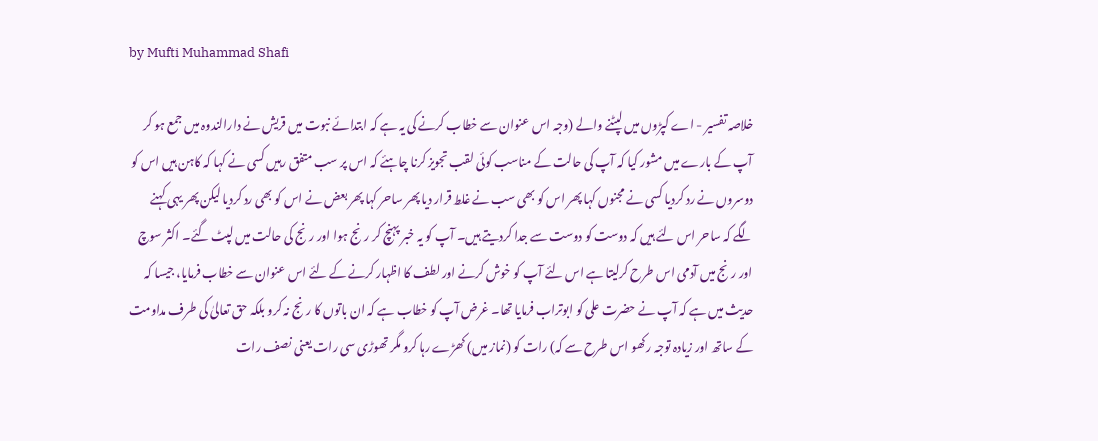by Mufti Muhammad Shafi

خلاصہ تفسیر - اے کپڑوں میں لپٹنے والے (وجہ اس عنوان سے خطاب کرنے کی یہ ہے کہ ابتدائے نبوت میں قریش نے دارالندوہ میں جمع ہو کر آپ کے بارے میں مشور کیا کہ آپ کی حالت کے مناسب کوئی لقب تجویز کرنا چاہئے کہ اس پر سب متفق رہیں کسی نے کہا کہ کاہن ہیں اس کو دوسروں نے رد کردیا کسی نے مجنوں کہا پھر اس کو بھی سب نے غلط قرار دیا پھر ساحر کہا پھر بعض نے اس کو بھی رد کردیا لیکن پھر یہی کہنے لگے کہ ساحر اس لئے ہیں کہ دوست کو دوست سے جدا کردیتے ہیں۔ آپ کو یہ خبر پہنچ کر رنج ہوا اور رنج کی حالت میں لپٹ گئے۔ اکثر سوچ اور رنج میں آدمی اس طرح کرلیتا ہے اس لئے آپ کو خوش کرنے اور لطف کا اظہار کرنے کے لئے اس عنوان سے خطاب فرمایا، جیسا کہ حدیث میں ہے کہ آپ نے حضرت علی کو ابوتراب فرمایا تھا۔ غرض آپ کو خطاب ہے کہ ان باتوں کا رنج نہ کرو بلکہ حق تعالیٰ کی طرف مداومت کے ساتھ اور زیادہ توجہ رکھو اس طرح سے کہ) رات کو (نماز میں) کھڑے رہا کرو مگر تھوڑی سی رات یعنی نصف رات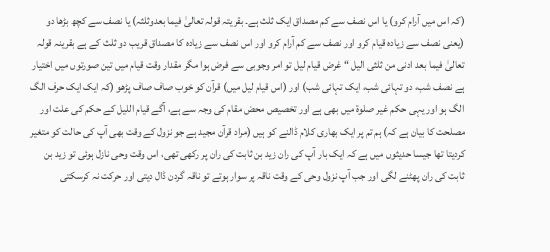(کہ اس میں آرام کرو) یا اس نصف سے کم مصداق ایک ثلث ہے۔ بقریتہ قولہ تعالیٰ فیما بعدوثلثہ) یا نصف سے کچھ بڑھا دو (یعنی نصف سے زیادہ قیام کرو اور نصف سے کم آرام کرو اور اس نصف سے زیادہ کا مصداق قریب دو ثلث کے ہے بقرینہ قولہ تعالیٰ فیما بعد ادنی من ثلثی الیل “ غرض قیام لیل تو امر وجوبی سے فرض ہوا مگر مقدار وقت قیام میں تین صورتوں میں اختیار ہے نصف شب، دو تہائی شب، ایک تہائی شب) اور (اس قیام لیل میں) قرآن کو خوب صاف صاف پڑھو (کہ ایک ایک حرف الگ الگ ہو اور یہی حکم غیر صلوة میں بھی ہے اور تخصیص محض مقام کی وجہ سے ہے، آگے قیام اللیل کے حکم کی علت اور مصلحت کا بیان ہے کہ) ہم تم پر ایک بھاری کلام ڈالنے کو ہیں (مراد قرآن مجید ہے جو نزول کے وقت بھی آپ کی حالت کو متغیر کردیتا تھا جیسا حدیثوں میں ہے کہ ایک بار آپ کی ران زید بن ثابت کی ران پر رکھی تھی، اس وقت وحی نازل ہوئی تو زید بن ثابت کی ران پھٹنے لگی اور جب آپ نزول وحی کے وقت ناقہ پر سوار ہوتے تو ناقہ گردن ڈال دیتی اور حرکت نہ کرسکتی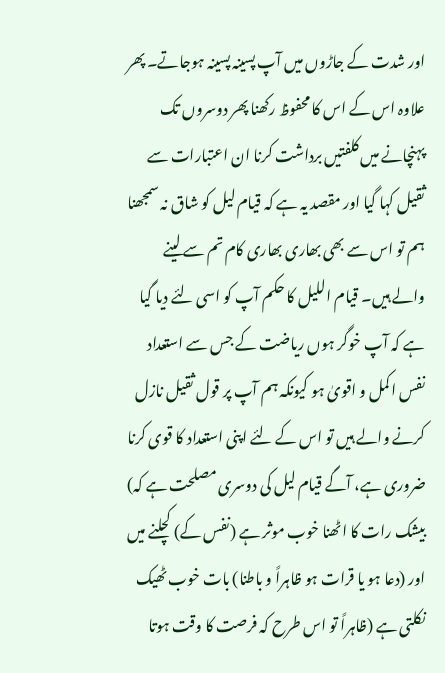اور شدت کے جاڑوں میں آپ پسینہ پسینہ ہوجاتے۔ پھر علاوہ اس کے اس کا محفوظ رکھنا پھر دوسروں تک پہنچانے میں کلفتیں برداشت کرنا ان اعتبارات سے ثقیل کہا گیا اور مقصد یہ ہے کہ قیام لیل کو شاق نہ سمجھنا ہم تو اس سے بھی بھاری بھاری کام تم سے لینے والے ہیں۔ قیام اللیل کا حکم آپ کو اسی لئے دیا گیا ہے کہ آپ خوگر ہوں ریاضت کے جس سے استعداد نفس اکمل و اقویٰ ہو کیونکہ ہم آپ پر قول ثقیل نازل کرنے والے ہیں تو اس کے لئے اپنی استعداد کا قوی کرنا ضروری ہے، آگے قیام لیل کی دوسری مصلحت ہے کہ) بیشک رات کا اٹھنا خوب موثر ہے (نفس کے) کچلنے میں اور (دعا ہو یا قرات ہو ظاہراً و باطنا) بات خوب ٹھیک نکلتی ہے (ظاہراً تو اس طرح کہ فرصت کا وقت ہوتا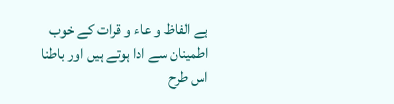ہے الفاظ و عاء و قرات کے خوب اطمینان سے ادا ہوتے ہیں اور باطنا اس طرح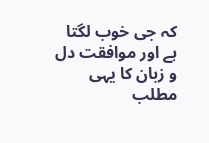کہ جی خوب لگتا ہے اور موافقت دل و زبان کا یہی مطلب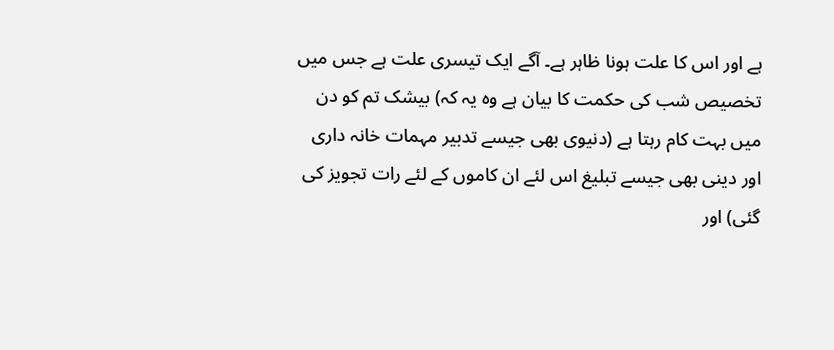ہے اور اس کا علت ہونا ظاہر ہے۔ آگے ایک تیسری علت ہے جس میں تخصیص شب کی حکمت کا بیان ہے وہ یہ کہ) بیشک تم کو دن میں بہت کام رہتا ہے (دنیوی بھی جیسے تدبیر مہمات خانہ داری اور دینی بھی جیسے تبلیغ اس لئے ان کاموں کے لئے رات تجویز کی گئی) اور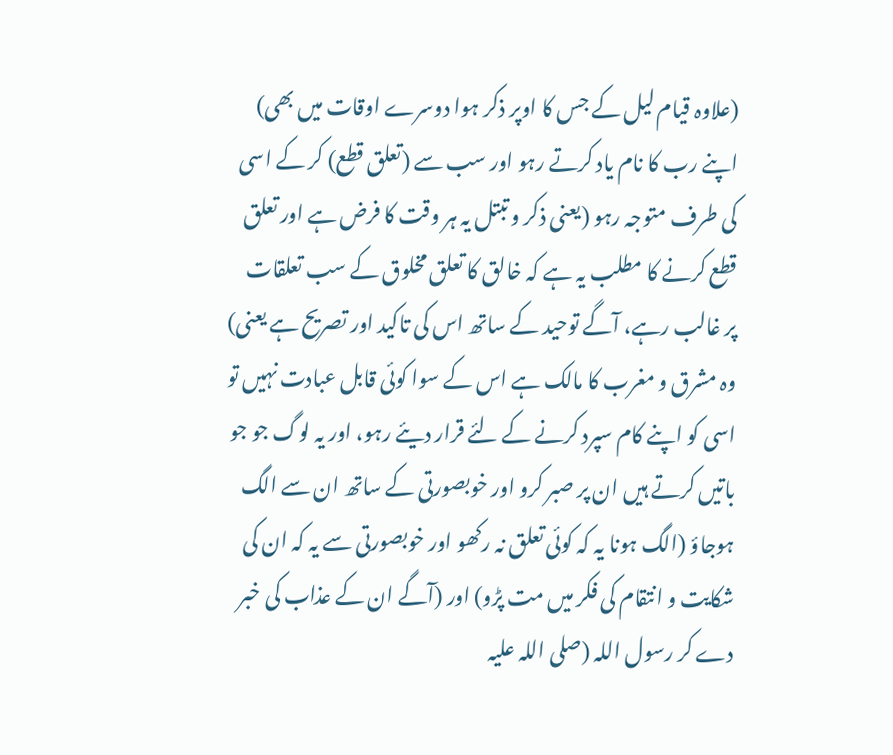(علاوہ قیام لیل کے جس کا اوپر ذکر ہوا دوسرے اوقات میں بھی) اپنے رب کا نام یاد کرتے رہو اور سب سے (تعلق قطع) کر کے اسی کی طرف متوجہ رہو (یعنی ذکر و تبتل یہ ہر وقت کا فرض ہے اور تعلق قطع کرنے کا مطلب یہ ہے کہ خالق کا تعلق مخلوق کے سب تعلقات پر غالب رہے، آگے توحید کے ساتھ اس کی تاکید اور تصریح ہے یعنی) وہ مشرق و مغرب کا مالک ہے اس کے سوا کوئی قابل عبادت نہیں تو اسی کو اپنے کام سپرد کرنے کے لئے قرار دیئے رہو، اور یہ لوگ جو جو باتیں کرتے ہیں ان پر صبر کرو اور خوبصورتی کے ساتھ ان سے الگ ہوجاؤ (الگ ہونا یہ کہ کوئی تعلق نہ رکھو اور خوبصورتی سے یہ کہ ان کی شکایت و انتقام کی فکر میں مت پڑو) اور (آگے ان کے عذاب کی خبر دے کر رسول اللہ (صلی اللہ علیہ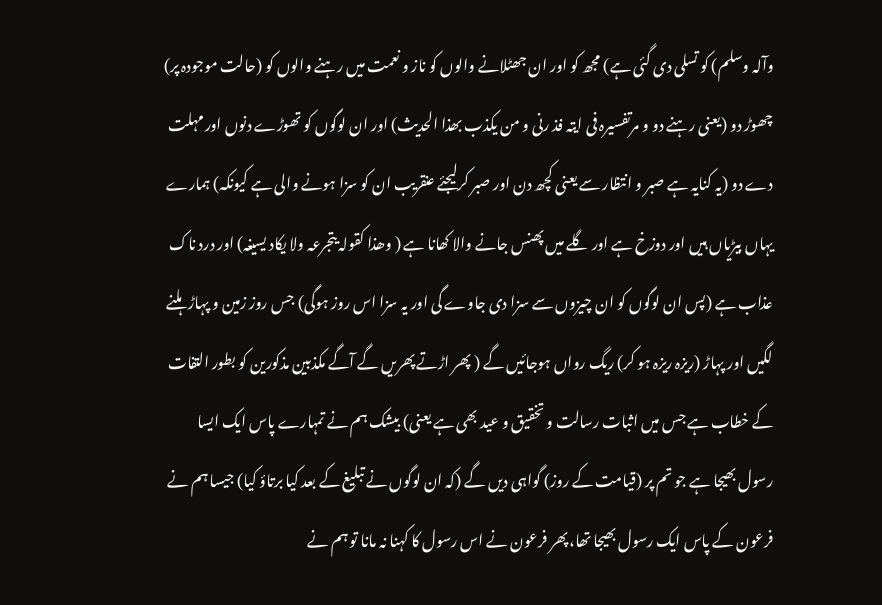وآلہ وسلم) کو تسلی دی گئی ہے) مجھ کو اور ان جھٹلانے والوں کو ناز و نعمت میں رہنے والوں کو (حالت موجودہ پر) چھوڑ دو (یعنی رہنے دو و مرتفسیرہ فی ایتہ فذ رنی و من یکذب بھذا الحدیث) اور ان لوگوں کو تھوڑے دنوں اور مہلت دے دو (یہ کنایہ ہے صبر و انتظار سے یعنی کچھ دن اور صبر کرلیجئے عنقریب ان کو سزا ہونے والی ہے کیونکہ) ہمارے یہاں بیڑیاں ہیں اور دوزخ ہے اور گلے میں پھنس جانے والا کھانا ہے ( وھذا کقولہ یتجرعہ ولا یکاد یسیغہ) اور درد ناک عذاب ہے (پس ان لوگوں کو ان چیزوں سے سزا دی جاوے گی اور یہ سزا اس روز ہوگی) جس روز زمین و پہاڑ ہلنے لگیں اور پہاڑ (ریزہ ریزہ ہو کر) ریگ رواں ہوجائیں گے ( پھر اڑتے پھریں گے آگے مکذبین مذکورین کو بطور التفات کے خطاب ہے جس میں اثبات رسالت و تخقیق و عید بھی ہے یعنی) بیشک ہم نے تمہارے پاس ایک ایسا رسول بھیجا ہے جو تم پر (قیامت کے روز) گواہی دیں گے (کہ ان لوگوں نے تبلیغ کے بعد کیا برتاؤ کیا) جیسا ہم نے فرعون کے پاس ایک رسول بھیجا تھا، پھر فرعون نے اس رسول کا کہنا نہ مانا تو ہم نے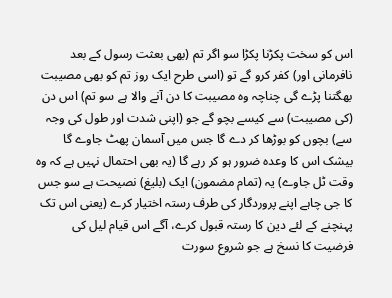اس کو سخت پکڑنا پکڑا سو اگر تم (بھی بعثت رسول کے بعد نافرمانی اور) کفر کرو گے تو (اسی طرح ایک روز تم کو بھی مصیبت بھگتنا پڑے گی چناچہ وہ مصیبت کا دن آنے والا ہے سو تم) اس دن (کی مصیبت) سے کیسے بچو گے جو (اپنی شدت اور طول کی وجہ سے) بچوں کو بوڑھا کر دے گا جس میں آسمان پھٹ جاوے گا بیشک اس کا وعدہ ضرور ہو کر رہے گا (یہ بھی احتمال نہیں ہے کہ وہ وقت ٹل جاوے) یہ (تمام مضمون) ایک (بلیغ) نصیحت ہے سو جس کا جی چاہے اپنے پروردگار کی طرف رستہ اختیار کرے (یعنی اس تک پہنچنے کے لئے دین کا رستہ قبول کرے، آگے اس قیام لیل کی فرضیت کا نسخ ہے جو شروع سورت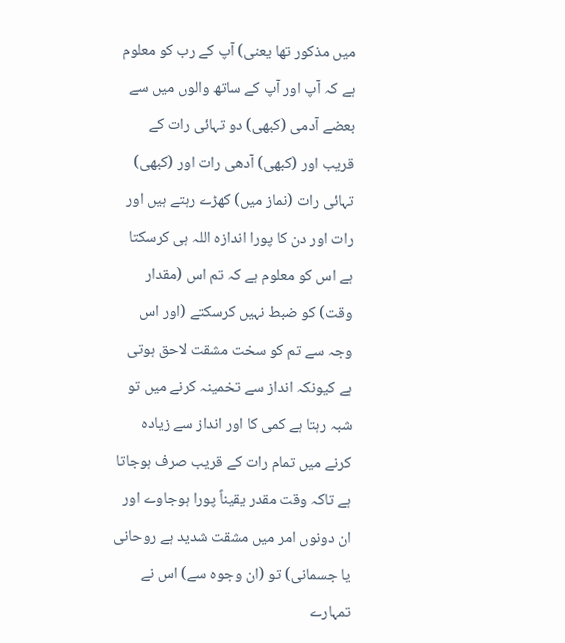میں مذکور تھا یعنی) آپ کے رب کو معلوم ہے کہ آپ اور آپ کے ساتھ والوں میں سے بعضے آدمی (کبھی) دو تہائی رات کے قریب اور (کبھی) آدھی رات اور (کبھی) تہائی رات (نماز میں) کھڑے رہتے ہیں اور رات اور دن کا پورا اندازہ اللہ ہی کرسکتا ہے اس کو معلوم ہے کہ تم اس (مقدار وقت) کو ضبط نہیں کرسکتے (اور اس وجہ سے تم کو سخت مشقت لاحق ہوتی ہے کیونکہ انداز سے تخمینہ کرنے میں تو شبہ رہتا ہے کمی کا اور انداز سے زیادہ کرنے میں تمام رات کے قریب صرف ہوجاتا ہے تاکہ وقت مقدر یقیناً پورا ہوجاوے اور ان دونوں امر میں مشقت شدید ہے روحانی یا جسمانی) تو (ان وجوہ سے) اس نے تمہارے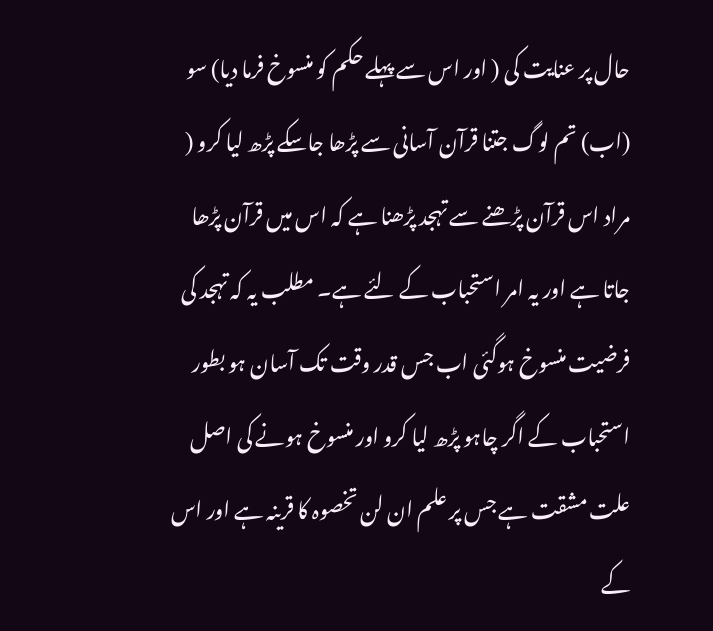حال پر عنایت کی ( اور اس سے پہلے حکم کو منسوخ فرما دیا) سو (اب) تم لوگ جتنا قرآن آسانی سے پڑھا جاسکے پڑھ لیا کرو ( مراد اس قرآن پڑھنے سے تہجد پڑھنا ہے کہ اس میں قرآن پڑھا جاتا ہے اور یہ امر استحباب کے لئے ہے۔ مطلب یہ کہ تہجد کی فرضیت منسوخ ہوگئی اب جس قدر وقت تک آسان ہو بطور استحباب کے اگر چاہو پڑھ لیا کرو اور منسوخ ہونے کی اصل علت مشقت ہے جس پر علم ان لن تخصوہ کا قرینہ ہے اور اس کے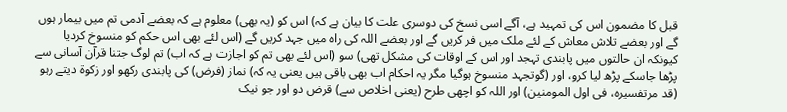قبل کا مضمون اس کی تمہید ہے، آگے اسی نسخ کی دوسری علت کا بیان ہے کہ) اس کو (یہ بھی) معلوم ہے کہ بعضے آدمی تم میں بیمار ہوں گے اور بعضے تلاش معاش کے لئے ملک میں فر کریں گے اور بعضے اللہ کی راہ میں جہد کریں گے (اس لئے بھی اس حکم کو منسوخ کردیا کیونکہ ان حالتوں میں پابندی تہجد اور اس کے اوقات کی مشکل تھی) سو (اس لئے بھی تم کو اجازت ہے کہ اب) تم لوگ جتنا قرآن آسانی سے پڑھا جاسکے پڑھ لیا کرو، اور (گوتجہد منسوخ ہوگیا مگر یہ احکام اب بھی باقی ہیں یعنی یہ کہ) نماز (فرض) کی پابندی رکھو اور زکوة دیتے رہو (قد مرتفسیرہ، فی اول المومنین) اور اللہ کو اچھی طرح (یعنی اخلاص سے) قرض دو اور جو نیک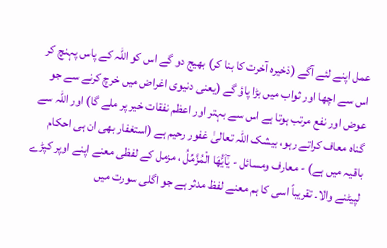عمل اپنے لئے آگے (ذخیرہ آخرت کا بنا کر) بھیج دو گے اس کو اللہ کے پاس پہنچ کر اس سے اچھا اور ثواب میں بڑا پاؤ گے (یعنی دنیوی اغراض میں خرچ کرنے سے جو عوض اور نفع مرتب ہوتا ہے اس سے بہتر اور اعظم نفقات خیر پر ملے گا) اور اللہ سے گناہ معاف کراتے رہو، بیشک اللہ تعالیٰ غفور رحیم ہے (استغفار بھی ان ہی احکام باقیہ میں ہے) - معارف ومسائل - يٰٓاَيُّهَا الْمُزَّمِّلُ ، مزمل کے لفظی معنے اپنے اوپر کپڑے لپیٹنے والا۔ تقریباً اسی کا ہم معنے لفظ مدثر ہے جو اگلی سورت میں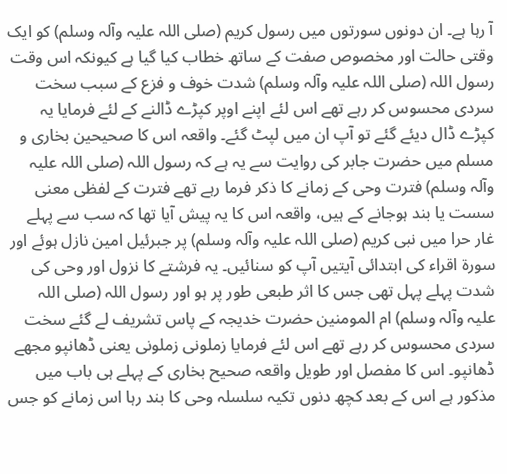آ رہا ہے۔ ان دونوں سورتوں میں رسول کریم (صلی اللہ علیہ وآلہ وسلم) کو ایک وقتی حالت اور مخصوص صفت کے ساتھ خطاب کیا گیا ہے کیونکہ اس وقت رسول اللہ (صلی اللہ علیہ وآلہ وسلم) شدت خوف و فزع کے سبب سخت سردی محسوس کر رہے تھے اس لئے اپنے اوپر کپڑے ڈالنے کے لئے فرمایا یہ کپڑے ڈال دیئے گئے تو آپ ان میں لپٹ گئے۔ واقعہ اس کا صحیحین بخاری و مسلم میں حضرت جابر کی روایت سے یہ ہے کہ رسول اللہ (صلی اللہ علیہ وآلہ وسلم) فترت وحی کے زمانے کا ذکر فرما رہے تھے فترت کے لفظی معنی سست یا بند ہوجانے کے ہیں، واقعہ اس کا یہ پیش آیا تھا کہ سب سے پہلے غار حرا میں نبی کریم (صلی اللہ علیہ وآلہ وسلم) پر جبرئیل امین نازل ہوئے اور سورة اقراء کی ابتدائی آیتیں آپ کو سنائیں۔ یہ فرشتے کا نزول اور وحی کی شدت پہلے پہل تھی جس کا اثر طبعی طور پر ہو اور رسول اللہ (صلی اللہ علیہ وآلہ وسلم) ام المومنین حضرت خدیجہ کے پاس تشریف لے گئے سخت سردی محسوس کر رہے تھے اس لئے فرمایا زملونی زملونی یعنی ڈھانپو مجھے ڈھانپو۔ اس کا مفصل اور طویل واقعہ صحیح بخاری کے پہلے ہی باب میں مذکور ہے اس کے بعد کچھ دنوں تکیہ سلسلہ وحی کا بند رہا اس زمانے کو جس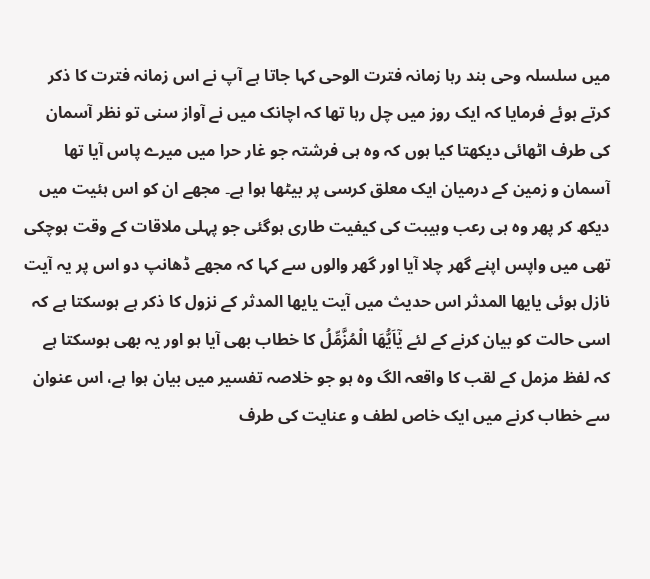میں سلسلہ وحی بند رہا زمانہ فترت الوحی کہا جاتا ہے آپ نے اس زمانہ فترت کا ذکر کرتے ہوئے فرمایا کہ ایک روز میں چل رہا تھا کہ اچانک میں نے آواز سنی تو نظر آسمان کی طرف اٹھائی دیکھتا کیا ہوں کہ وہ ہی فرشتہ جو غار حرا میں میرے پاس آیا تھا آسمان و زمین کے درمیان ایک معلق کرسی پر بیٹھا ہوا ہے۔ مجھے ان کو اس ہئیت میں دیکھ کر پھر وہ ہی رعب وہیبت کی کیفیت طاری ہوگئی جو پہلی ملاقات کے وقت ہوچکی تھی میں واپس اپنے گھر چلا آیا اور گھر والوں سے کہا کہ مجھے ڈھانپ دو اس پر یہ آیت نازل ہوئی یایھا المدثر اس حدیث میں آیت یایھا المدثر کے نزول کا ذکر ہے ہوسکتا ہے کہ اسی حالت کو بیان کرنے کے لئے يٰٓاَيُّهَا الْمُزَّمِّلُ کا خطاب بھی آیا ہو اور یہ بھی ہوسکتا ہے کہ لفظ مزمل کے لقب کا واقعہ الگ وہ ہو جو خلاصہ تفسیر میں بیان ہوا ہے، اس عنوان سے خطاب کرنے میں ایک خاص لطف و عنایت کی طرف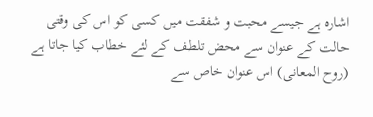اشارہ ہے جیسے محبت و شفقت میں کسی کو اس کی وقتی حالت کے عنوان سے محض تلطف کے لئے خطاب کیا جاتا ہے (روح المعانی) اس عنوان خاص سے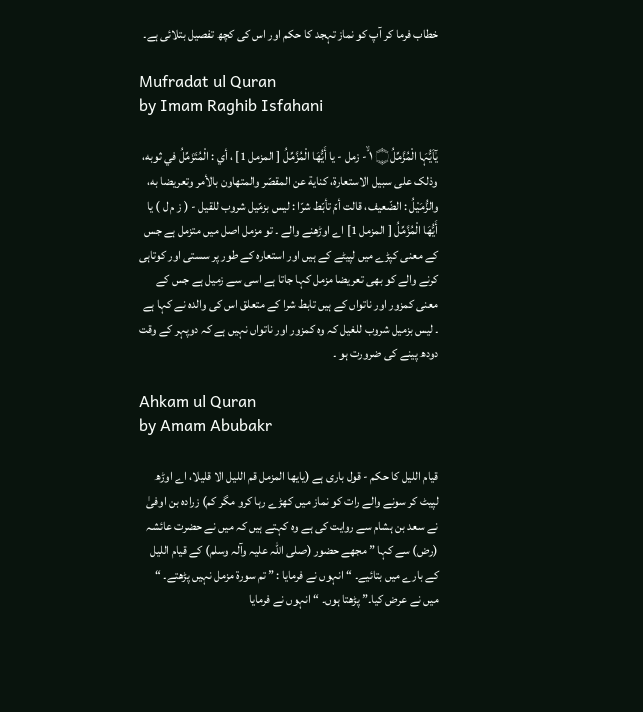خطاب فرما کر آپ کو نماز تہجد کا حکم اور اس کی کچھ تفصیل بتلائی ہے۔

Mufradat ul Quran
by Imam Raghib Isfahani

يٰٓاَيُّہَا الْمُزَّمِّلُ۝ ١ ۙ- زمل - يا أَيُّهَا الْمُزَّمِّلُ [ المزمل 1] ، أي : الْمُتَزَمِّلُ في ثوبه، وذلک علی سبیل الاستعارة، كناية عن المقصّر والمتهاون بالأمر وتعریضا به، والزُّمَيْلُ : الضّعيف، قالت أمّ تأبّط شرّا : ليس بزمّيل شروب للقیل - ( ز م ل ) يا أَيُّهَا الْمُزَّمِّلُ [ المزمل 1] اے اوڑھنے والے ۔ تو مزمل اصل میں متزمل ہے جس کے معنی کپڑے میں لپیٹے کے ہیں اور استعارہ کے طور پر سستی اور کوتاہی کرنے والے کو بھی تعریضا مزمل کہا جاتا ہے اسی سے زمیل ہے جس کے معنی کمزور اور ناتواں کے ہیں تابط شرا کے متعلق اس کی والدہ نے کہا ہے ۔ لیس بزمیل شروب للغیل کہ وہ کمزور اور ناتواں نہیں ہے کہ دوپہر کے وقت دودھ پینے کی ضرورت ہو ۔

Ahkam ul Quran
by Amam Abubakr

قیام اللیل کا حکم - قول باری ہے (یایھا المزمل قم اللیل الا قلیلا، اے اوڑھ لپیٹ کر سونے والے رات کو نماز میں کھڑے رہا کرو مگر کم) زرادہ بن اوفیٰ نے سعد بن ہشام سے روایت کی ہے وہ کہتے ہیں کہ میں نے حضرت عائشہ (رض) سے کہا ” مجھے حضور (صلی اللہ علیہ وآلہ وسلم) کے قیام اللیل کے بارے میں بتائیے۔ “ انہوں نے فرمایا : ” تم سورة مزمل نہیں پڑھتے۔ “ میں نے عرض کیا۔” پڑھتا ہوں۔ “ انہوں نے فرمایا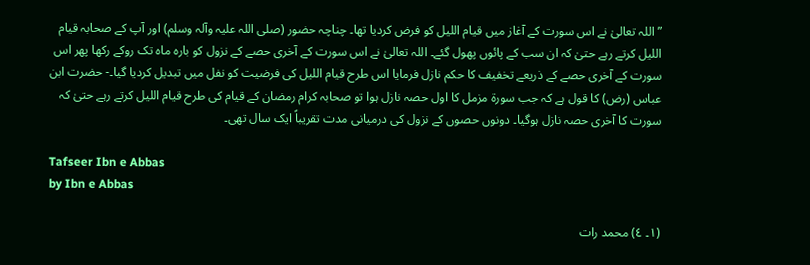” اللہ تعالیٰ نے اس سورت کے آغاز میں قیام اللیل کو فرض کردیا تھا۔ چناچہ حضور (صلی اللہ علیہ وآلہ وسلم) اور آپ کے صحابہ قیام اللیل کرتے رہے حتیٰ کہ ان سب کے پائوں پھول گئے۔ اللہ تعالیٰ نے اس سورت کے آخری حصے کے نزول کو بارہ ماہ تک روکے رکھا پھر اس سورت کے آخری حصے کے ذریعے تخفیف کا حکم نازل فرمایا اس طرح قیام اللیل کی فرضیت کو نفل میں تبدیل کردیا گیا۔- حضرت ابن عباس (رض) کا قول ہے کہ جب سورة مزمل کا اول حصہ نازل ہوا تو صحابہ کرام رمضان کے قیام کی طرح قیام اللیل کرتے رہے حتیٰ کہ سورت کا آخری حصہ نازل ہوگیا۔ دونوں حصوں کے نزول کی درمیانی مدت تقریباً ایک سال تھی۔

Tafseer Ibn e Abbas
by Ibn e Abbas

(١۔ ٤) محمد رات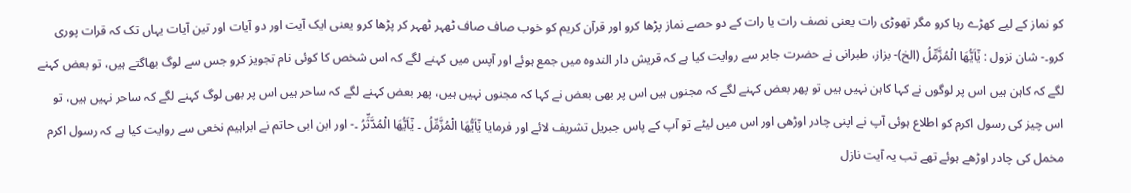کو نماز کے لیے کھڑے رہا کرو مگر تھوڑی رات یعنی نصف رات یا رات کے دو حصے نماز پڑھا کرو اور قرآن کریم کو خوب صاف صاف ٹھہر ٹھہر کر پڑھا کرو یعنی ایک آیت اور دو آیات اور تین آیات یہاں تک کہ قرات پوری کرو۔- شان نزول : يٰٓاَيُّهَا الْمُزَّمِّلُ (الخ)- بزاز، طبرانی نے حضرت جابر سے روایت کیا ہے کہ قریش دار الندوہ میں جمع ہوئے اور آپس میں کہنے لگے کہ اس شخص کا کوئی نام تجویز کرو جس سے لوگ بھاگتے ہیں، تو بعض کہنے لگے کہ کاہن ہیں اس پر لوگوں نے کہا کاہن نہیں ہیں تو پھر بعض کہنے لگے کہ مجنوں ہیں اس پر بھی بعض نے کہا کہ مجنوں نہیں ہیں، پھر بعض کہنے لگے کہ ساحر ہیں اس پر بھی لوگ کہنے لگے کہ ساحر نہیں ہیں، تو اس چیز کی رسول اکرم کو اطلاع ہوئی آپ نے اپنی چادر اوڑھی اور اس میں لیٹے تو آپ کے پاس جبریل تشریف لائے اور فرمایا يٰٓاَيُّهَا الْمُزَّمِّلُ ۔ يٰٓاَيُّهَا الْمُدَّثِّرُ ۔- اور ابن ابی حاتم نے ابراہیم نخعی سے روایت کیا ہے کہ رسول اکرم مخمل کی چادر اوڑھے ہوئے تھے تب یہ آیت نازل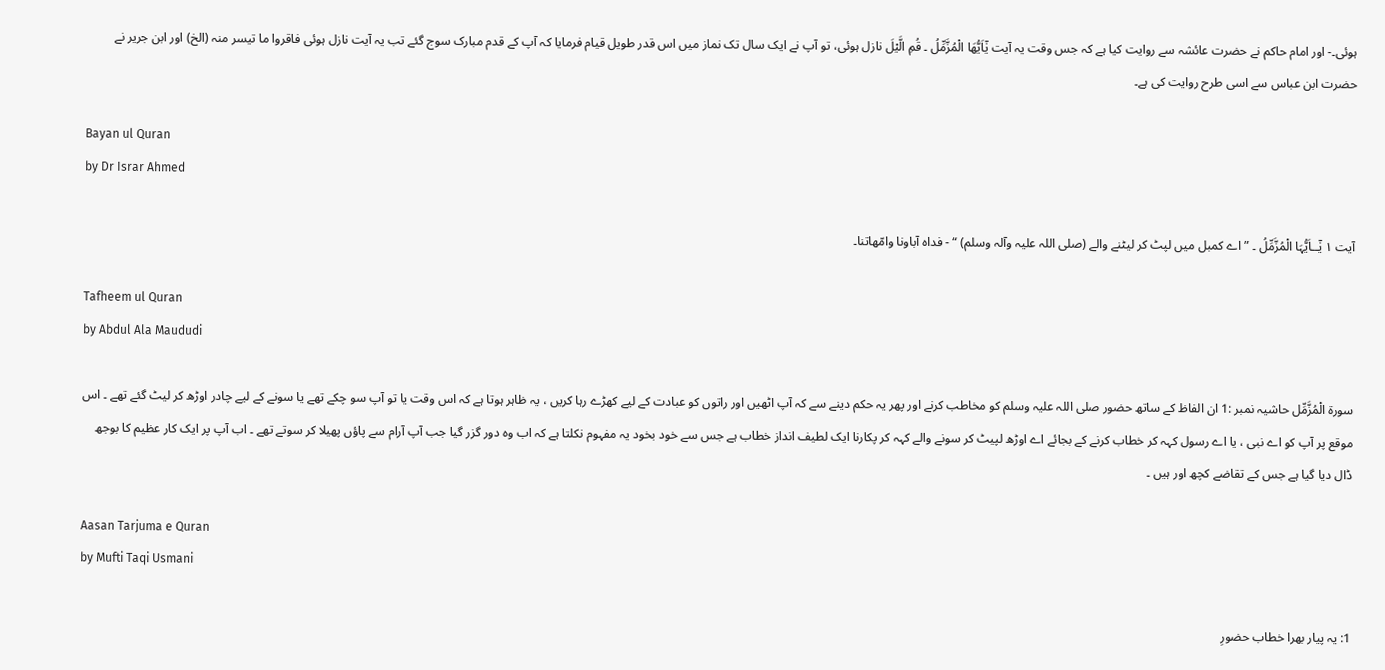ہوئی۔- اور امام حاکم نے حضرت عائشہ سے روایت کیا ہے کہ جس وقت یہ آیت يٰٓاَيُّهَا الْمُزَّمِّلُ ۔ قُمِ الَّيْلَ نازل ہوئی، تو آپ نے ایک سال تک نماز میں اس قدر طویل قیام فرمایا کہ آپ کے قدم مبارک سوج گئے تب یہ آیت نازل ہوئی فاقروا ما تیسر منہ (الخ) اور ابن جریر نے حضرت ابن عباس سے اسی طرح روایت کی ہے۔

Bayan ul Quran
by Dr Israr Ahmed

آیت ١ یٰٓــاَیُّہَا الْمُزَّمِّلُ ۔ ” اے کمبل میں لپٹ کر لیٹنے والے (صلی اللہ علیہ وآلہ وسلم) “ - فداہ آباونا وامّھاتنا۔

Tafheem ul Quran
by Abdul Ala Maududi

سورة الْمُزَّمِّل حاشیہ نمبر :1 ان الفاظ کے ساتھ حضور صلی اللہ علیہ وسلم کو مخاطب کرنے اور پھر یہ حکم دینے سے کہ آپ اٹھیں اور راتوں کو عبادت کے لیے کھڑے رہا کریں ، یہ ظاہر ہوتا ہے کہ اس وقت یا تو آپ سو چکے تھے یا سونے کے لیے چادر اوڑھ کر لیٹ گئے تھے ۔ اس موقع پر آپ کو اے نبی ، یا اے رسول کہہ کر خطاب کرنے کے بجائے اے اوڑھ لپیٹ کر سونے والے کہہ کر پکارنا ایک لطیف انداز خطاب ہے جس سے خود بخود یہ مفہوم نکلتا ہے کہ اب وہ دور گزر گیا جب آپ آرام سے پاؤں پھیلا کر سوتے تھے ۔ اب آپ پر ایک کار عظیم کا بوجھ ڈال دیا گیا ہے جس کے تقاضے کچھ اور ہیں ۔

Aasan Tarjuma e Quran
by Mufti Taqi Usmani

1: یہ پیار بھرا خطاب حضورِ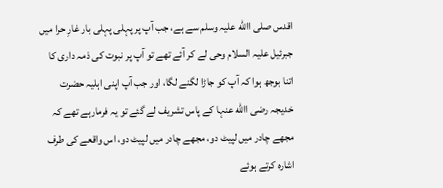اقدس صلی االله علیہ وسلم سے ہے، جب آپ پر پہلی پہلی بار غارِ حرا میں جبرئیل علیہ السلام وحی لے کر آئے تھے تو آپ پر نبوت کی ذمہ داری کا اتنا بوجھ ہوا کہ آپ کو جاڑا لگنے لگا، اور جب آپ اپنی اہلیہ حضرت خدیجہ رضی االله عنہا کے پاس تشریف لے گئے تو یہ فرمارہے تھے کہ مجھے چادر میں لپیٹ دو، مجھے چادر میں لپیٹ دو، اس واقعے کی طرف اشارہ کرتے ہوئے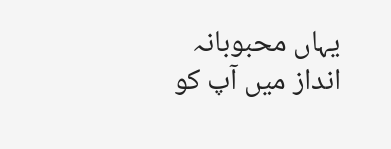یہاں محبوبانہ انداز میں آپ کو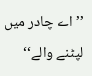’’اے چادر میں لپٹنے والے‘‘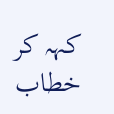کہہ کر خطاب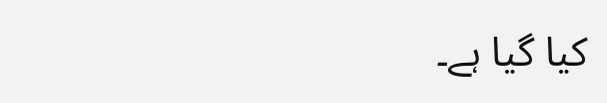کیا گیا ہے۔